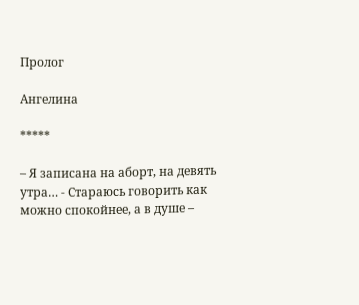Пролог

Ангелина

*****

– Я записана на аборт, на девять утра… - Стараюсь говорить как можно спокойнее, а в душе –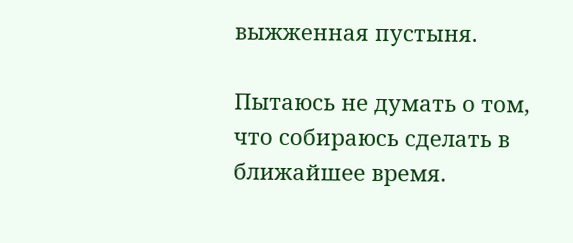выжженная пустыня.

Пытаюсь не думать о том, что собираюсь сделать в ближайшее время.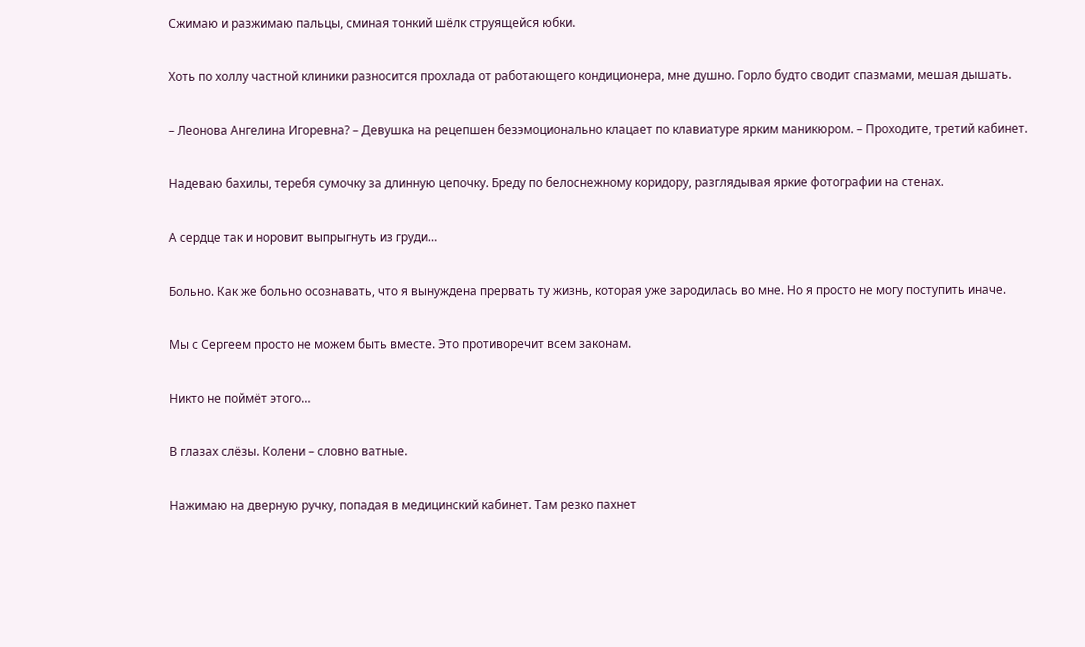Сжимаю и разжимаю пальцы, сминая тонкий шёлк струящейся юбки.

Хоть по холлу частной клиники разносится прохлада от работающего кондиционера, мне душно. Горло будто сводит спазмами, мешая дышать.

– Леонова Ангелина Игоревна? – Девушка на рецепшен безэмоционально клацает по клавиатуре ярким маникюром. – Проходите, третий кабинет.

Надеваю бахилы, теребя сумочку за длинную цепочку. Бреду по белоснежному коридору, разглядывая яркие фотографии на стенах.

А сердце так и норовит выпрыгнуть из груди…

Больно. Как же больно осознавать, что я вынуждена прервать ту жизнь, которая уже зародилась во мне. Но я просто не могу поступить иначе.

Мы с Сергеем просто не можем быть вместе. Это противоречит всем законам.

Никто не поймёт этого…

В глазах слёзы. Колени – словно ватные.

Нажимаю на дверную ручку, попадая в медицинский кабинет. Там резко пахнет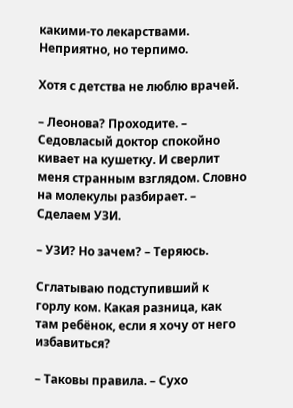какими-то лекарствами. Неприятно, но терпимо.

Хотя с детства не люблю врачей.

– Леонова? Проходите. – Седовласый доктор спокойно кивает на кушетку. И сверлит меня странным взглядом. Словно на молекулы разбирает. – Сделаем УЗИ.

– УЗИ? Но зачем? – Теряюсь.

Сглатываю подступивший к горлу ком. Какая разница, как там ребёнок, если я хочу от него избавиться?

– Таковы правила. – Сухо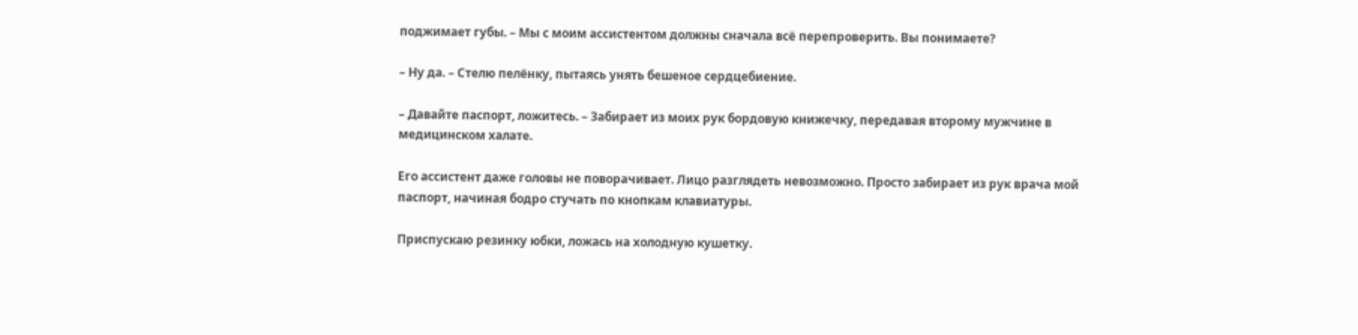поджимает губы. – Мы с моим ассистентом должны сначала всё перепроверить. Вы понимаете?

– Ну да. – Стелю пелёнку, пытаясь унять бешеное сердцебиение.

– Давайте паспорт, ложитесь. – Забирает из моих рук бордовую книжечку, передавая второму мужчине в медицинском халате.

Его ассистент даже головы не поворачивает. Лицо разглядеть невозможно. Просто забирает из рук врача мой паспорт, начиная бодро стучать по кнопкам клавиатуры.

Приспускаю резинку юбки, ложась на холодную кушетку.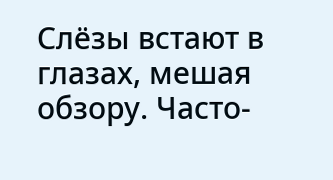Слёзы встают в глазах, мешая обзору. Часто-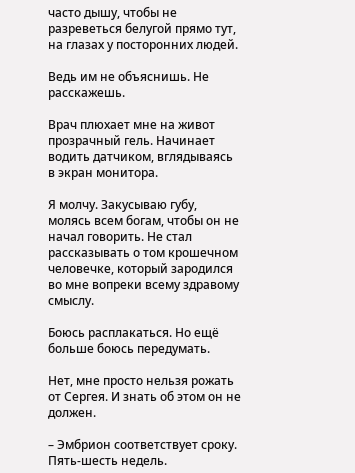часто дышу, чтобы не разреветься белугой прямо тут, на глазах у посторонних людей.

Ведь им не объяснишь. Не расскажешь.

Врач плюхает мне на живот прозрачный гель. Начинает водить датчиком, вглядываясь в экран монитора.

Я молчу. Закусываю губу, молясь всем богам, чтобы он не начал говорить. Не стал рассказывать о том крошечном человечке, который зародился во мне вопреки всему здравому смыслу.

Боюсь расплакаться. Но ещё больше боюсь передумать.

Нет, мне просто нельзя рожать от Сергея. И знать об этом он не должен.

– Эмбрион соответствует сроку. Пять-шесть недель.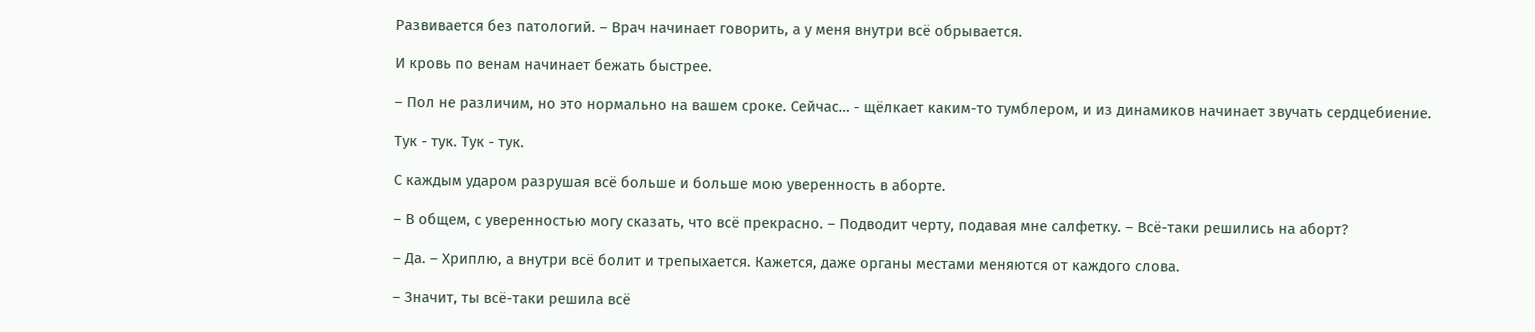Развивается без патологий. – Врач начинает говорить, а у меня внутри всё обрывается.

И кровь по венам начинает бежать быстрее.

– Пол не различим, но это нормально на вашем сроке. Сейчас… - щёлкает каким-то тумблером, и из динамиков начинает звучать сердцебиение.

Тук - тук. Тук - тук.

С каждым ударом разрушая всё больше и больше мою уверенность в аборте.

– В общем, с уверенностью могу сказать, что всё прекрасно. – Подводит черту, подавая мне салфетку. – Всё-таки решились на аборт?

– Да. – Хриплю, а внутри всё болит и трепыхается. Кажется, даже органы местами меняются от каждого слова.

– Значит, ты всё-таки решила всё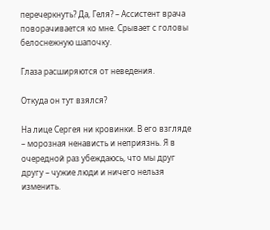перечеркнуть? Да, Геля? – Ассистент врача поворачивается ко мне. Срывает с головы белоснежную шапочку.

Глаза расширяются от неведения.

Откуда он тут взялся?

На лице Сергея ни кровинки. В его взгляде – морозная ненависть и неприязнь. Я в очередной раз убеждаюсь, что мы друг другу – чужие люди и ничего нельзя изменить.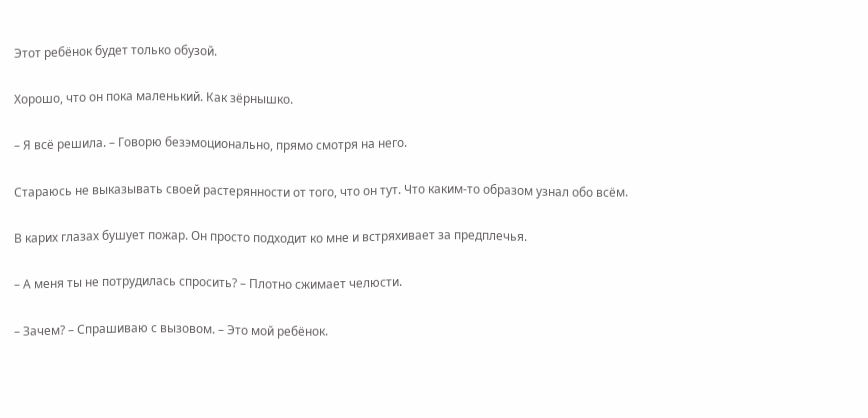Этот ребёнок будет только обузой.

Хорошо, что он пока маленький. Как зёрнышко.

– Я всё решила. – Говорю безэмоционально, прямо смотря на него.

Стараюсь не выказывать своей растерянности от того, что он тут. Что каким-то образом узнал обо всём.

В карих глазах бушует пожар. Он просто подходит ко мне и встряхивает за предплечья.

– А меня ты не потрудилась спросить? – Плотно сжимает челюсти.

– Зачем? – Спрашиваю с вызовом. – Это мой ребёнок.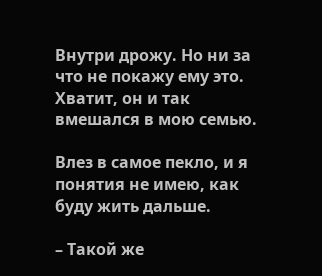Внутри дрожу. Но ни за что не покажу ему это. Хватит, он и так вмешался в мою семью.

Влез в самое пекло, и я понятия не имею, как буду жить дальше.

– Такой же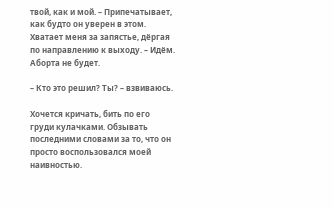твой, как и мой. – Припечатывает, как будто он уверен в этом. Хватает меня за запястье, дёргая по направлению к выходу. – Идём. Аборта не будет.

– Кто это решил? Ты? – взвиваюсь.

Хочется кричать, бить по его груди кулачками. Обзывать последними словами за то, что он просто воспользовался моей наивностью.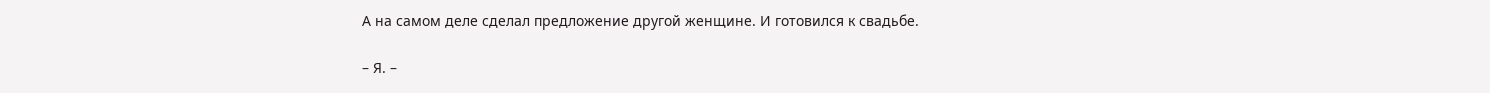А на самом деле сделал предложение другой женщине. И готовился к свадьбе.

– Я. –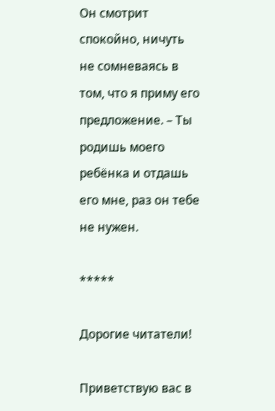Он смотрит спокойно, ничуть не сомневаясь в том, что я приму его предложение. – Ты родишь моего ребёнка и отдашь его мне, раз он тебе не нужен.

*****

Дорогие читатели!

Приветствую вас в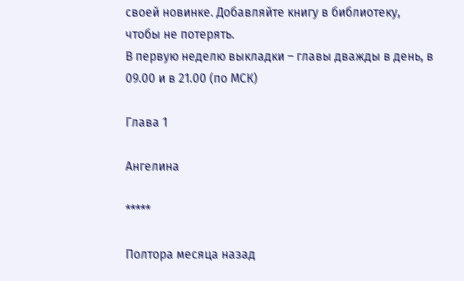своей новинке. Добавляйте книгу в библиотеку, чтобы не потерять.
В первую неделю выкладки – главы дважды в день, в 09.00 и в 21.00 (по МСК)

Глава 1

Ангелина

*****

Полтора месяца назад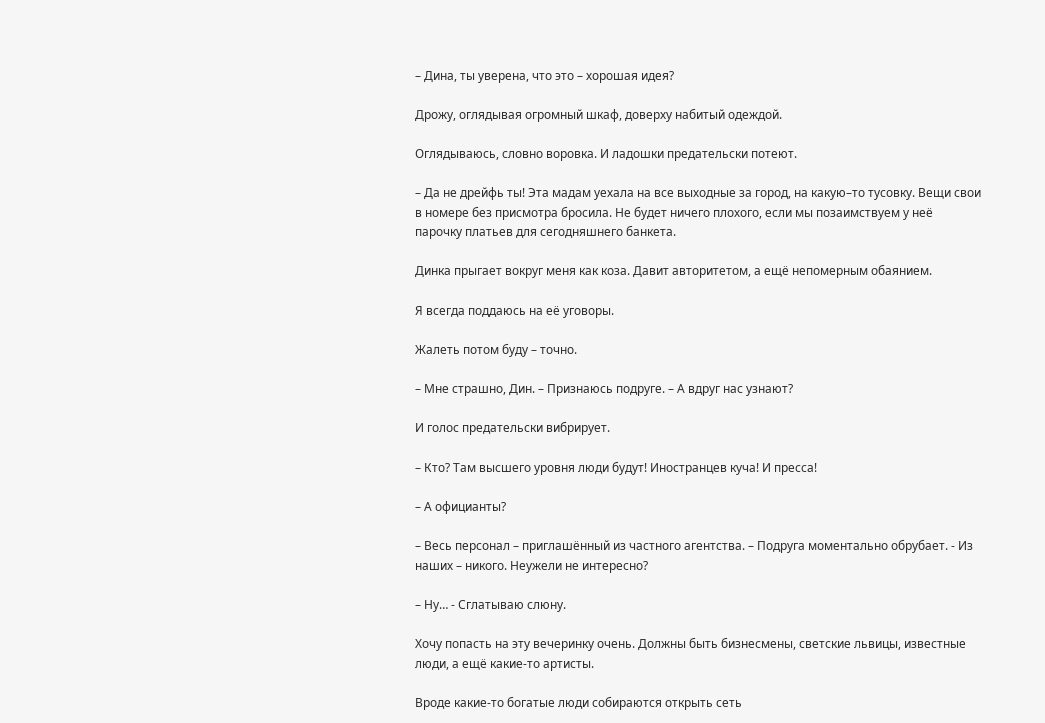– Дина, ты уверена, что это – хорошая идея?

Дрожу, оглядывая огромный шкаф, доверху набитый одеждой.

Оглядываюсь, словно воровка. И ладошки предательски потеют.

– Да не дрейфь ты! Эта мадам уехала на все выходные за город, на какую–то тусовку. Вещи свои в номере без присмотра бросила. Не будет ничего плохого, если мы позаимствуем у неё парочку платьев для сегодняшнего банкета.

Динка прыгает вокруг меня как коза. Давит авторитетом, а ещё непомерным обаянием.

Я всегда поддаюсь на её уговоры.

Жалеть потом буду – точно.

– Мне страшно, Дин. – Признаюсь подруге. – А вдруг нас узнают?

И голос предательски вибрирует.

– Кто? Там высшего уровня люди будут! Иностранцев куча! И пресса!

– А официанты?

– Весь персонал – приглашённый из частного агентства. – Подруга моментально обрубает. - Из наших – никого. Неужели не интересно?

– Ну… - Сглатываю слюну.

Хочу попасть на эту вечеринку очень. Должны быть бизнесмены, светские львицы, известные люди, а ещё какие-то артисты.

Вроде какие-то богатые люди собираются открыть сеть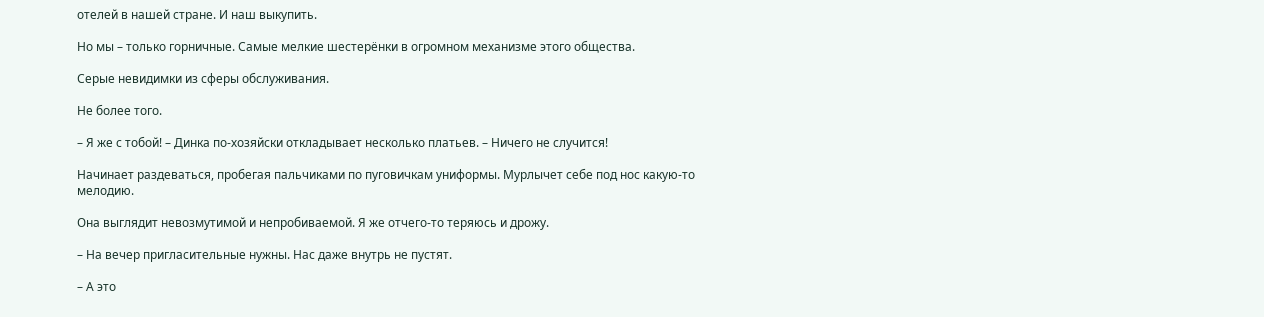отелей в нашей стране. И наш выкупить.

Но мы – только горничные. Самые мелкие шестерёнки в огромном механизме этого общества.

Серые невидимки из сферы обслуживания.

Не более того.

– Я же с тобой! – Динка по-хозяйски откладывает несколько платьев. – Ничего не случится!

Начинает раздеваться, пробегая пальчиками по пуговичкам униформы. Мурлычет себе под нос какую-то мелодию.

Она выглядит невозмутимой и непробиваемой. Я же отчего-то теряюсь и дрожу.

– На вечер пригласительные нужны. Нас даже внутрь не пустят.

– А это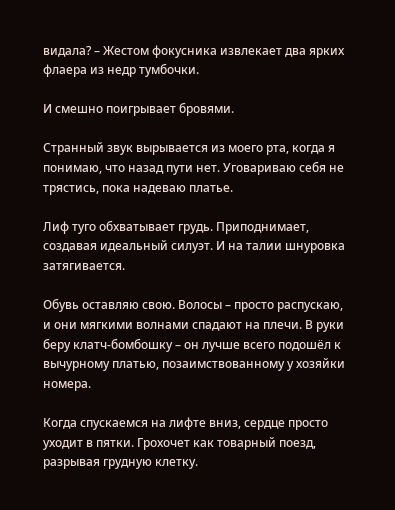видала? – Жестом фокусника извлекает два ярких флаера из недр тумбочки.

И смешно поигрывает бровями.

Странный звук вырывается из моего рта, когда я понимаю, что назад пути нет. Уговариваю себя не трястись, пока надеваю платье.

Лиф туго обхватывает грудь. Приподнимает, создавая идеальный силуэт. И на талии шнуровка затягивается.

Обувь оставляю свою. Волосы – просто распускаю, и они мягкими волнами спадают на плечи. В руки беру клатч-бомбошку – он лучше всего подошёл к вычурному платью, позаимствованному у хозяйки номера.

Когда спускаемся на лифте вниз, сердце просто уходит в пятки. Грохочет как товарный поезд, разрывая грудную клетку.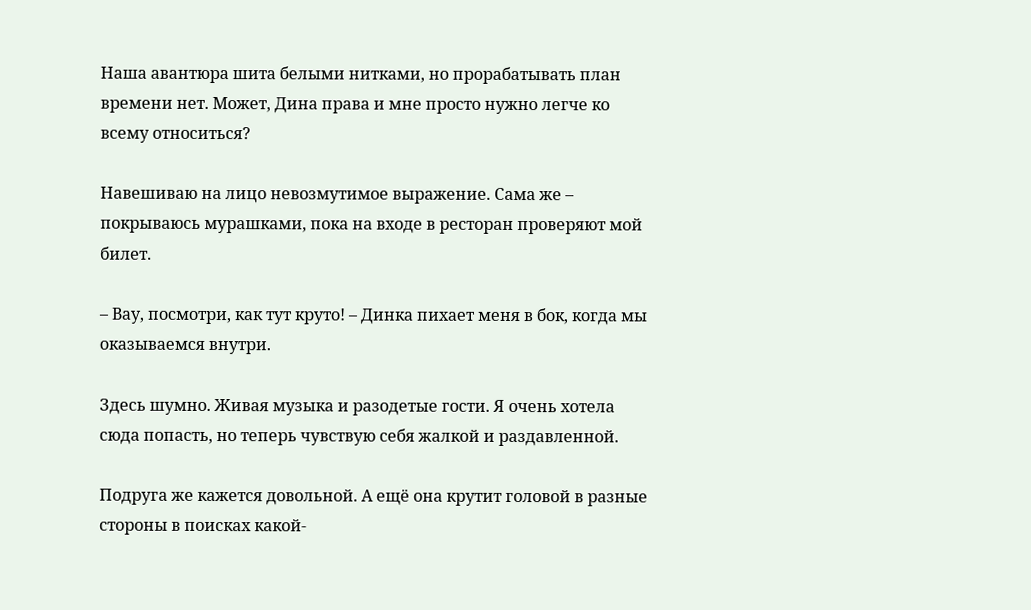Наша авантюра шита белыми нитками, но прорабатывать план времени нет. Может, Дина права и мне просто нужно легче ко всему относиться?

Навешиваю на лицо невозмутимое выражение. Сама же – покрываюсь мурашками, пока на входе в ресторан проверяют мой билет.

– Вау, посмотри, как тут круто! – Динка пихает меня в бок, когда мы оказываемся внутри.

Здесь шумно. Живая музыка и разодетые гости. Я очень хотела сюда попасть, но теперь чувствую себя жалкой и раздавленной.

Подруга же кажется довольной. А ещё она крутит головой в разные стороны в поисках какой-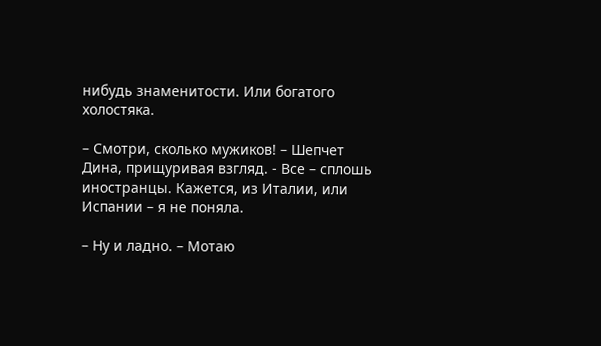нибудь знаменитости. Или богатого холостяка.

– Смотри, сколько мужиков! – Шепчет Дина, прищуривая взгляд. - Все – сплошь иностранцы. Кажется, из Италии, или Испании – я не поняла.

– Ну и ладно. – Мотаю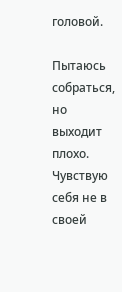головой.

Пытаюсь собраться, но выходит плохо. Чувствую себя не в своей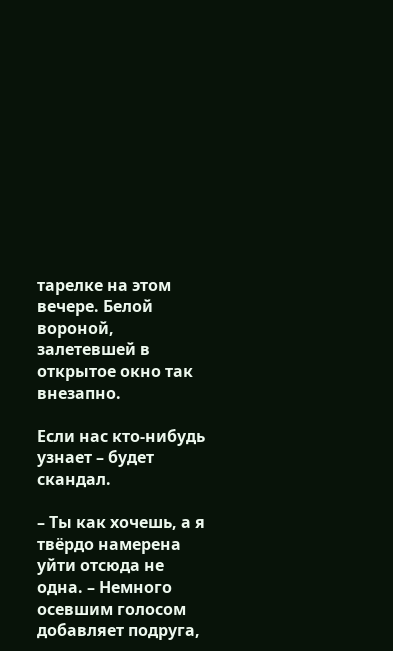тарелке на этом вечере. Белой вороной, залетевшей в открытое окно так внезапно.

Если нас кто-нибудь узнает – будет скандал.

– Ты как хочешь, а я твёрдо намерена уйти отсюда не одна. – Немного осевшим голосом добавляет подруга,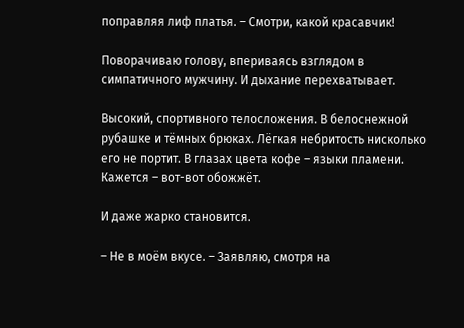поправляя лиф платья. – Смотри, какой красавчик!

Поворачиваю голову, впериваясь взглядом в симпатичного мужчину. И дыхание перехватывает.

Высокий, спортивного телосложения. В белоснежной рубашке и тёмных брюках. Лёгкая небритость нисколько его не портит. В глазах цвета кофе – языки пламени. Кажется – вот-вот обожжёт.

И даже жарко становится.

– Не в моём вкусе. – Заявляю, смотря на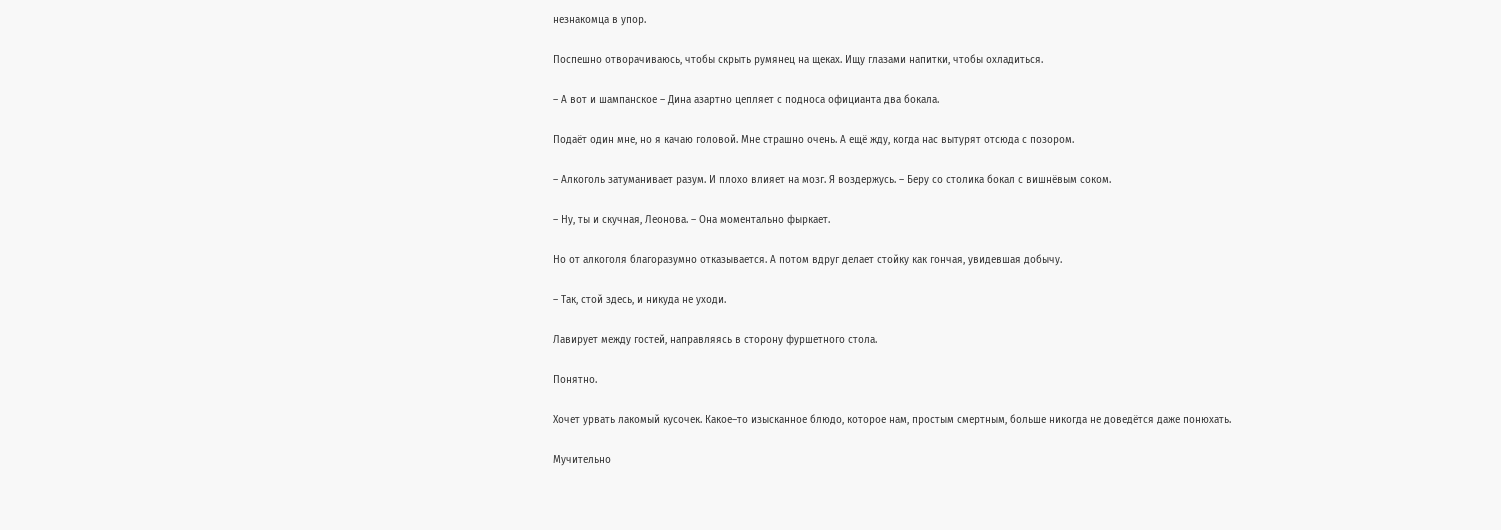незнакомца в упор.

Поспешно отворачиваюсь, чтобы скрыть румянец на щеках. Ищу глазами напитки, чтобы охладиться.

– А вот и шампанское – Дина азартно цепляет с подноса официанта два бокала.

Подаёт один мне, но я качаю головой. Мне страшно очень. А ещё жду, когда нас вытурят отсюда с позором.

– Алкоголь затуманивает разум. И плохо влияет на мозг. Я воздержусь. – Беру со столика бокал с вишнёвым соком.

– Ну, ты и скучная, Леонова. – Она моментально фыркает.

Но от алкоголя благоразумно отказывается. А потом вдруг делает стойку как гончая, увидевшая добычу.

– Так, стой здесь, и никуда не уходи.

Лавирует между гостей, направляясь в сторону фуршетного стола.

Понятно.

Хочет урвать лакомый кусочек. Какое–то изысканное блюдо, которое нам, простым смертным, больше никогда не доведётся даже понюхать.

Мучительно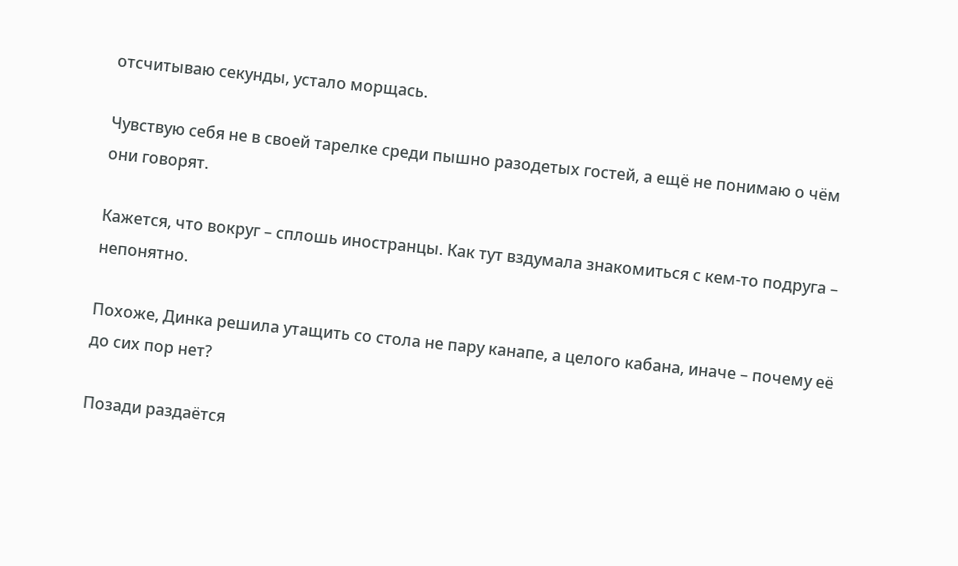отсчитываю секунды, устало морщась.

Чувствую себя не в своей тарелке среди пышно разодетых гостей, а ещё не понимаю о чём они говорят.

Кажется, что вокруг – сплошь иностранцы. Как тут вздумала знакомиться с кем-то подруга – непонятно.

Похоже, Динка решила утащить со стола не пару канапе, а целого кабана, иначе – почему её до сих пор нет?

Позади раздаётся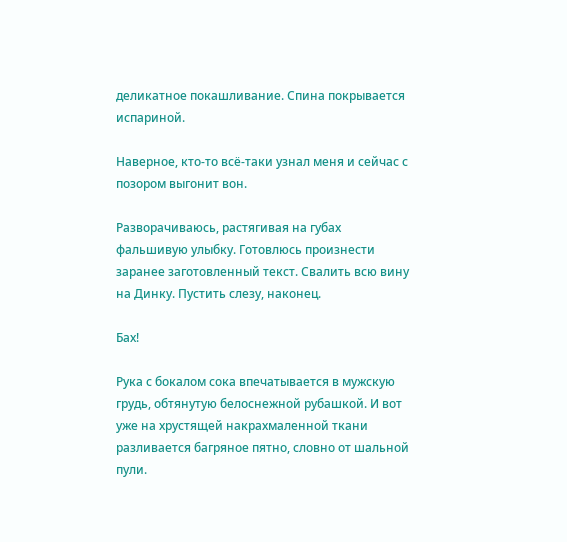деликатное покашливание. Спина покрывается испариной.

Наверное, кто-то всё-таки узнал меня и сейчас с позором выгонит вон.

Разворачиваюсь, растягивая на губах фальшивую улыбку. Готовлюсь произнести заранее заготовленный текст. Свалить всю вину на Динку. Пустить слезу, наконец.

Бах!

Рука с бокалом сока впечатывается в мужскую грудь, обтянутую белоснежной рубашкой. И вот уже на хрустящей накрахмаленной ткани разливается багряное пятно, словно от шальной пули.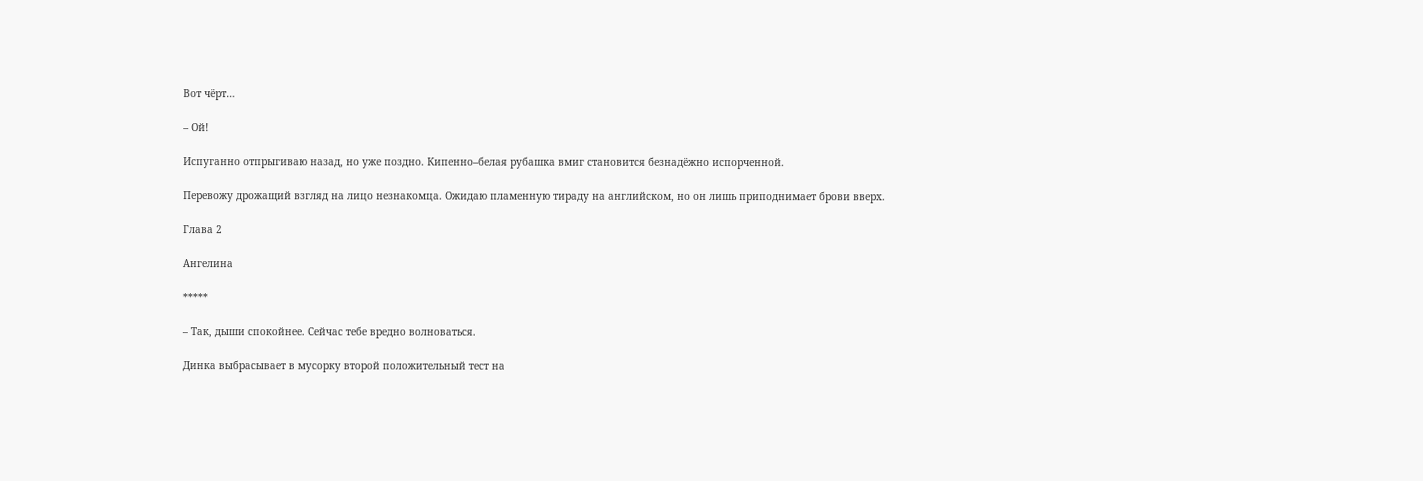Вот чёрт…

– Ой!

Испуганно отпрыгиваю назад, но уже поздно. Кипенно–белая рубашка вмиг становится безнадёжно испорченной.

Перевожу дрожащий взгляд на лицо незнакомца. Ожидаю пламенную тираду на английском, но он лишь приподнимает брови вверх.

Глава 2

Ангелина

*****

– Так, дыши спокойнее. Сейчас тебе вредно волноваться.

Динка выбрасывает в мусорку второй положительный тест на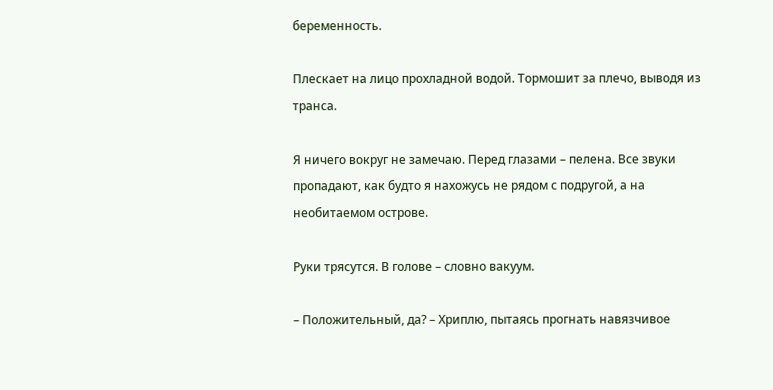беременность.

Плескает на лицо прохладной водой. Тормошит за плечо, выводя из транса.

Я ничего вокруг не замечаю. Перед глазами – пелена. Все звуки пропадают, как будто я нахожусь не рядом с подругой, а на необитаемом острове.

Руки трясутся. В голове – словно вакуум.

– Положительный, да? – Хриплю, пытаясь прогнать навязчивое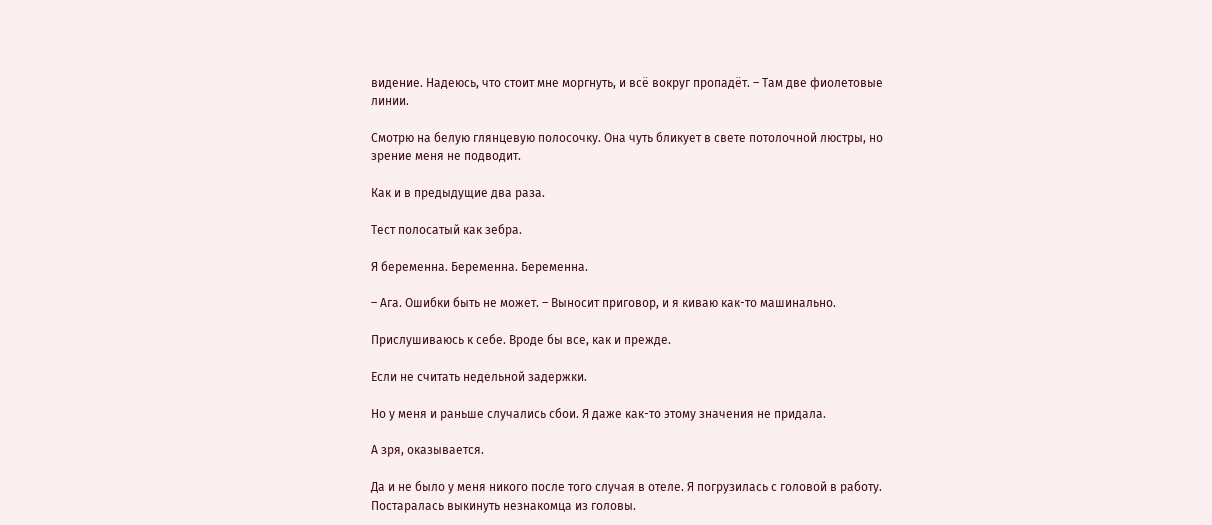видение. Надеюсь, что стоит мне моргнуть, и всё вокруг пропадёт. – Там две фиолетовые линии.

Смотрю на белую глянцевую полосочку. Она чуть бликует в свете потолочной люстры, но зрение меня не подводит.

Как и в предыдущие два раза.

Тест полосатый как зебра.

Я беременна. Беременна. Беременна.

– Ага. Ошибки быть не может. – Выносит приговор, и я киваю как-то машинально.

Прислушиваюсь к себе. Вроде бы все, как и прежде.

Если не считать недельной задержки.

Но у меня и раньше случались сбои. Я даже как-то этому значения не придала.

А зря, оказывается.

Да и не было у меня никого после того случая в отеле. Я погрузилась с головой в работу. Постаралась выкинуть незнакомца из головы.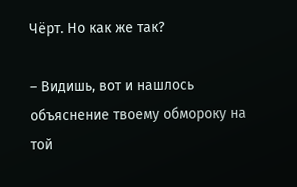Чёрт. Но как же так?

– Видишь, вот и нашлось объяснение твоему обмороку на той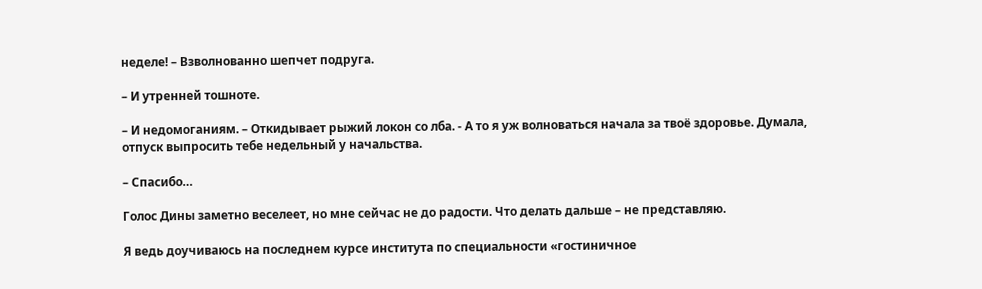неделе! – Взволнованно шепчет подруга.

– И утренней тошноте.

– И недомоганиям. – Откидывает рыжий локон со лба. - А то я уж волноваться начала за твоё здоровье. Думала, отпуск выпросить тебе недельный у начальства.

– Спасибо…

Голос Дины заметно веселеет, но мне сейчас не до радости. Что делать дальше – не представляю.

Я ведь доучиваюсь на последнем курсе института по специальности «гостиничное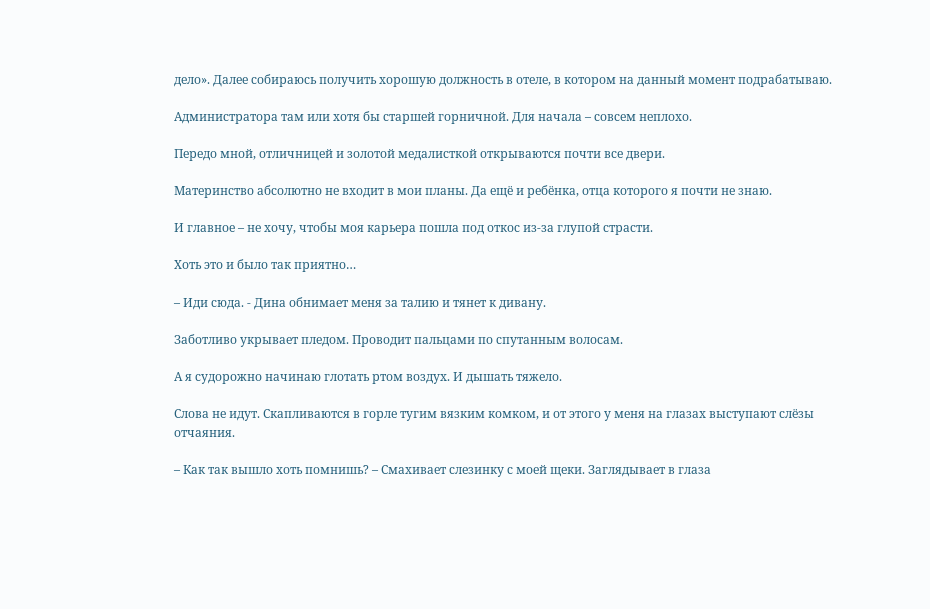дело». Далее собираюсь получить хорошую должность в отеле, в котором на данный момент подрабатываю.

Администратора там или хотя бы старшей горничной. Для начала – совсем неплохо.

Передо мной, отличницей и золотой медалисткой открываются почти все двери.

Материнство абсолютно не входит в мои планы. Да ещё и ребёнка, отца которого я почти не знаю.

И главное – не хочу, чтобы моя карьера пошла под откос из-за глупой страсти.

Хоть это и было так приятно…

– Иди сюда. - Дина обнимает меня за талию и тянет к дивану.

Заботливо укрывает пледом. Проводит пальцами по спутанным волосам.

А я судорожно начинаю глотать ртом воздух. И дышать тяжело.

Слова не идут. Скапливаются в горле тугим вязким комком, и от этого у меня на глазах выступают слёзы отчаяния.

– Как так вышло хоть помнишь? – Смахивает слезинку с моей щеки. Заглядывает в глаза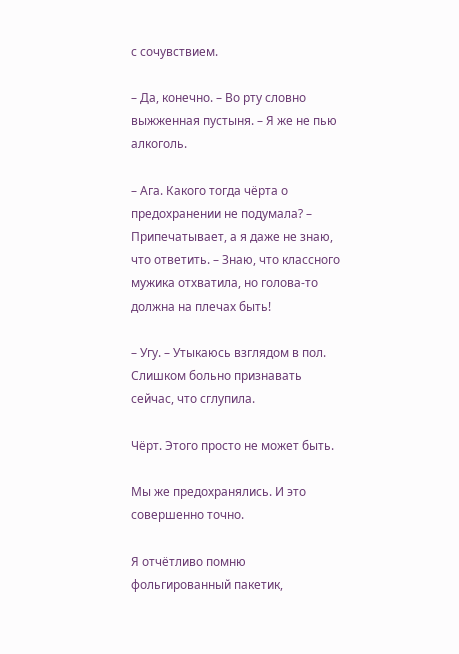с сочувствием.

– Да, конечно. – Во рту словно выжженная пустыня. – Я же не пью алкоголь.

– Ага. Какого тогда чёрта о предохранении не подумала? – Припечатывает, а я даже не знаю, что ответить. – Знаю, что классного мужика отхватила, но голова-то должна на плечах быть!

– Угу. – Утыкаюсь взглядом в пол. Слишком больно признавать сейчас, что сглупила.

Чёрт. Этого просто не может быть.

Мы же предохранялись. И это совершенно точно.

Я отчётливо помню фольгированный пакетик,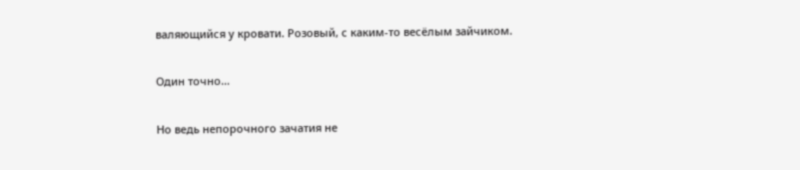валяющийся у кровати. Розовый, с каким-то весёлым зайчиком.

Один точно…

Но ведь непорочного зачатия не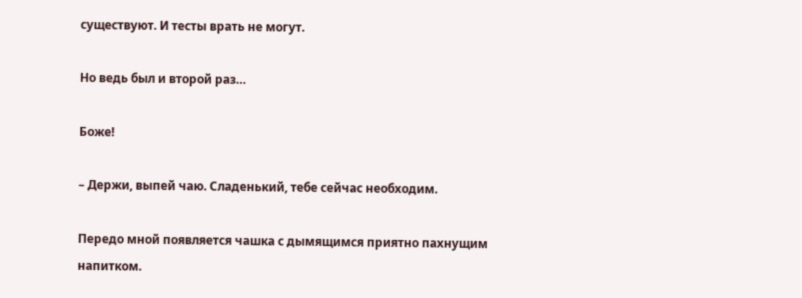существуют. И тесты врать не могут.

Но ведь был и второй раз…

Боже!

– Держи, выпей чаю. Сладенький, тебе сейчас необходим.

Передо мной появляется чашка с дымящимся приятно пахнущим напитком.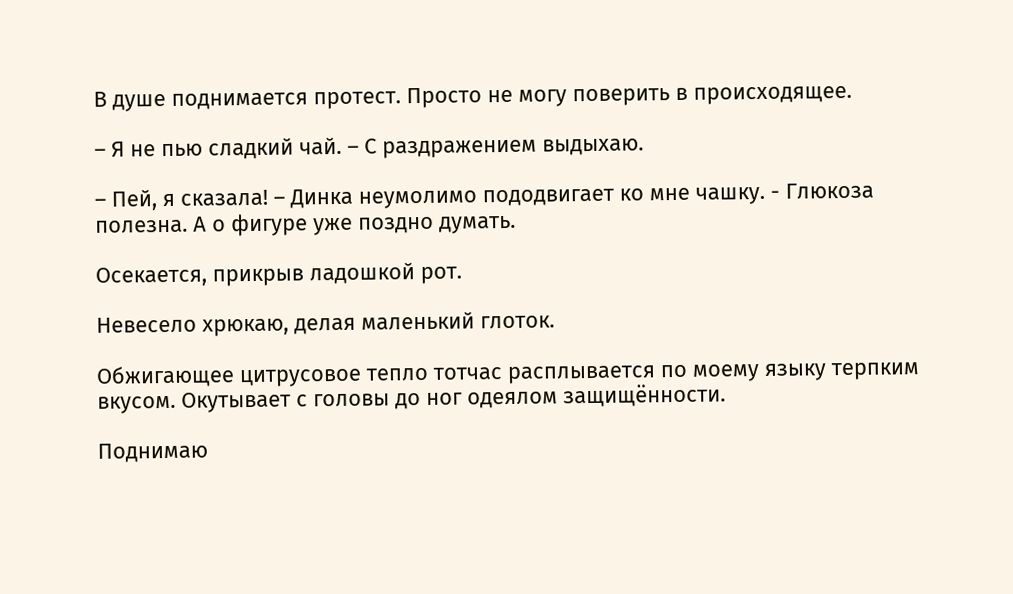В душе поднимается протест. Просто не могу поверить в происходящее.

– Я не пью сладкий чай. – С раздражением выдыхаю.

– Пей, я сказала! – Динка неумолимо пододвигает ко мне чашку. - Глюкоза полезна. А о фигуре уже поздно думать.

Осекается, прикрыв ладошкой рот.

Невесело хрюкаю, делая маленький глоток.

Обжигающее цитрусовое тепло тотчас расплывается по моему языку терпким вкусом. Окутывает с головы до ног одеялом защищённости.

Поднимаю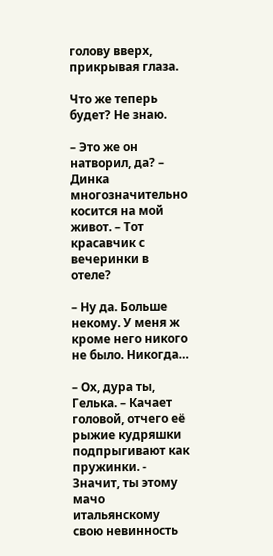голову вверх, прикрывая глаза.

Что же теперь будет? Не знаю.

– Это же он натворил, да? – Динка многозначительно косится на мой живот. – Тот красавчик с вечеринки в отеле?

– Ну да. Больше некому. У меня ж кроме него никого не было. Никогда…

– Ох, дура ты, Гелька. – Качает головой, отчего её рыжие кудряшки подпрыгивают как пружинки. - Значит, ты этому мачо итальянскому свою невинность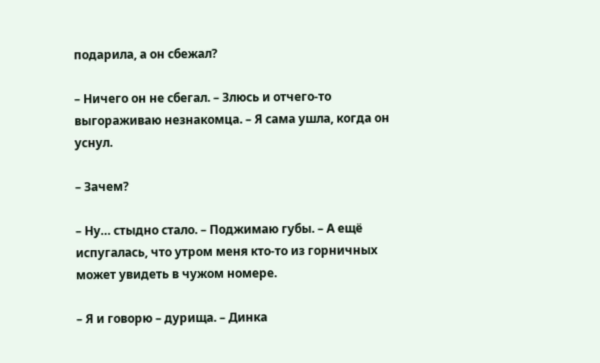подарила, а он сбежал?

– Ничего он не сбегал. – Злюсь и отчего-то выгораживаю незнакомца. – Я сама ушла, когда он уснул.

– Зачем?

– Ну… стыдно стало. – Поджимаю губы. – А ещё испугалась, что утром меня кто-то из горничных может увидеть в чужом номере.

– Я и говорю – дурища. – Динка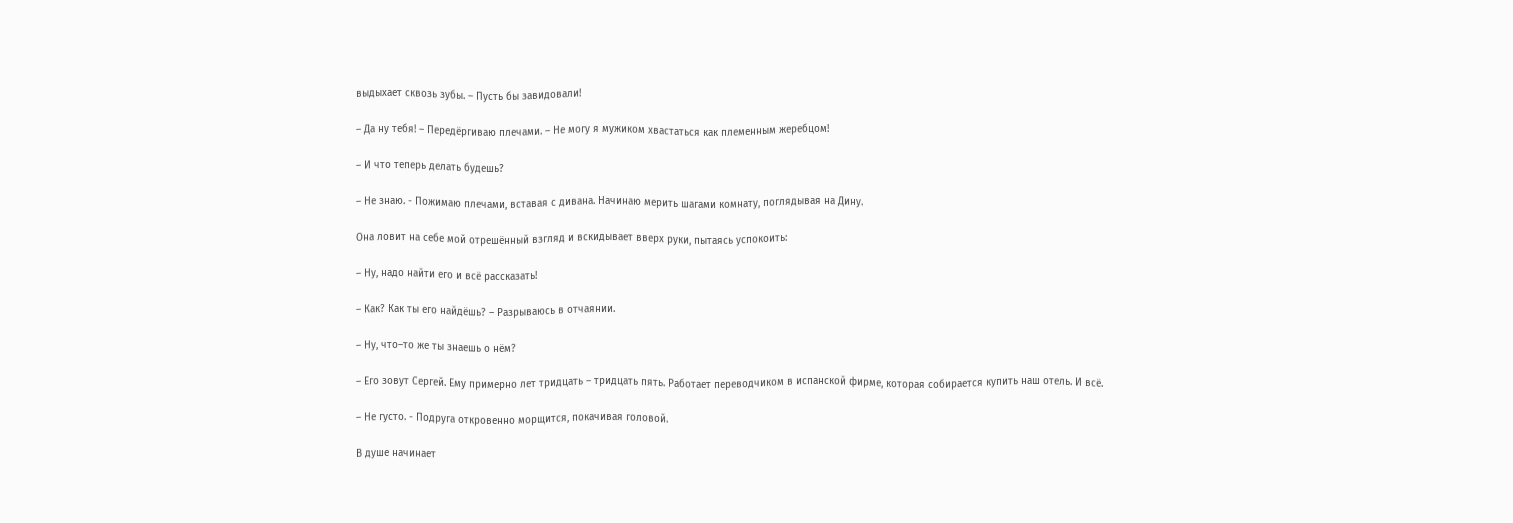выдыхает сквозь зубы. – Пусть бы завидовали!

– Да ну тебя! – Передёргиваю плечами. – Не могу я мужиком хвастаться как племенным жеребцом!

– И что теперь делать будешь?

– Не знаю. - Пожимаю плечами, вставая с дивана. Начинаю мерить шагами комнату, поглядывая на Дину.

Она ловит на себе мой отрешённый взгляд и вскидывает вверх руки, пытаясь успокоить:

– Ну, надо найти его и всё рассказать!

– Как? Как ты его найдёшь? – Разрываюсь в отчаянии.

– Ну, что–то же ты знаешь о нём?

– Его зовут Сергей. Ему примерно лет тридцать – тридцать пять. Работает переводчиком в испанской фирме, которая собирается купить наш отель. И всё.

– Не густо. - Подруга откровенно морщится, покачивая головой.

В душе начинает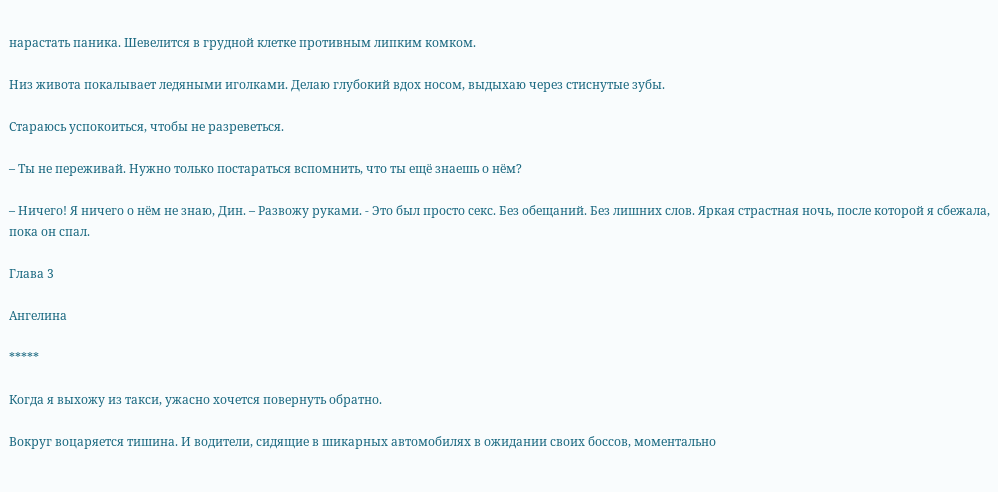нарастать паника. Шевелится в грудной клетке противным липким комком.

Низ живота покалывает ледяными иголками. Делаю глубокий вдох носом, выдыхаю через стиснутые зубы.

Стараюсь успокоиться, чтобы не разреветься.

– Ты не переживай. Нужно только постараться вспомнить, что ты ещё знаешь о нём?

– Ничего! Я ничего о нём не знаю, Дин. – Развожу руками. - Это был просто секс. Без обещаний. Без лишних слов. Яркая страстная ночь, после которой я сбежала, пока он спал.

Глава 3

Ангелина

*****

Когда я выхожу из такси, ужасно хочется повернуть обратно.

Вокруг воцаряется тишина. И водители, сидящие в шикарных автомобилях в ожидании своих боссов, моментально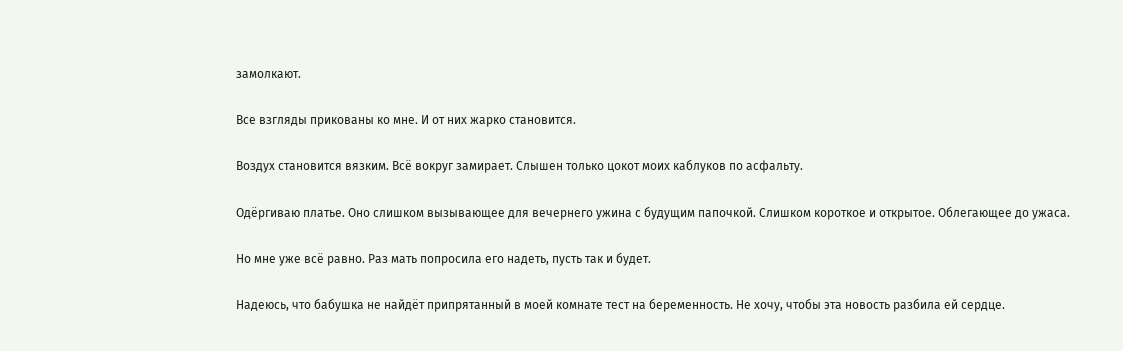замолкают.

Все взгляды прикованы ко мне. И от них жарко становится.

Воздух становится вязким. Всё вокруг замирает. Слышен только цокот моих каблуков по асфальту.

Одёргиваю платье. Оно слишком вызывающее для вечернего ужина с будущим папочкой. Слишком короткое и открытое. Облегающее до ужаса.

Но мне уже всё равно. Раз мать попросила его надеть, пусть так и будет.

Надеюсь, что бабушка не найдёт припрятанный в моей комнате тест на беременность. Не хочу, чтобы эта новость разбила ей сердце.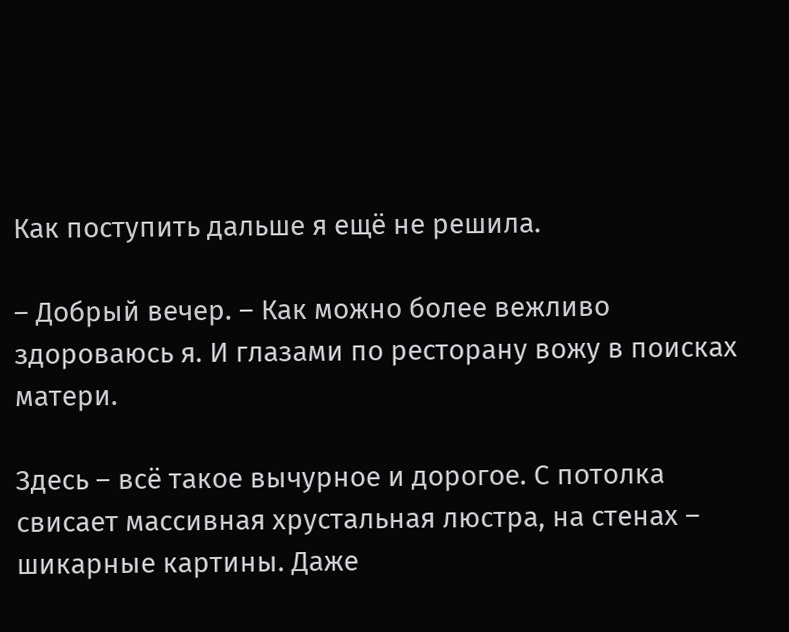Как поступить дальше я ещё не решила.

– Добрый вечер. – Как можно более вежливо здороваюсь я. И глазами по ресторану вожу в поисках матери.

Здесь – всё такое вычурное и дорогое. С потолка свисает массивная хрустальная люстра, на стенах – шикарные картины. Даже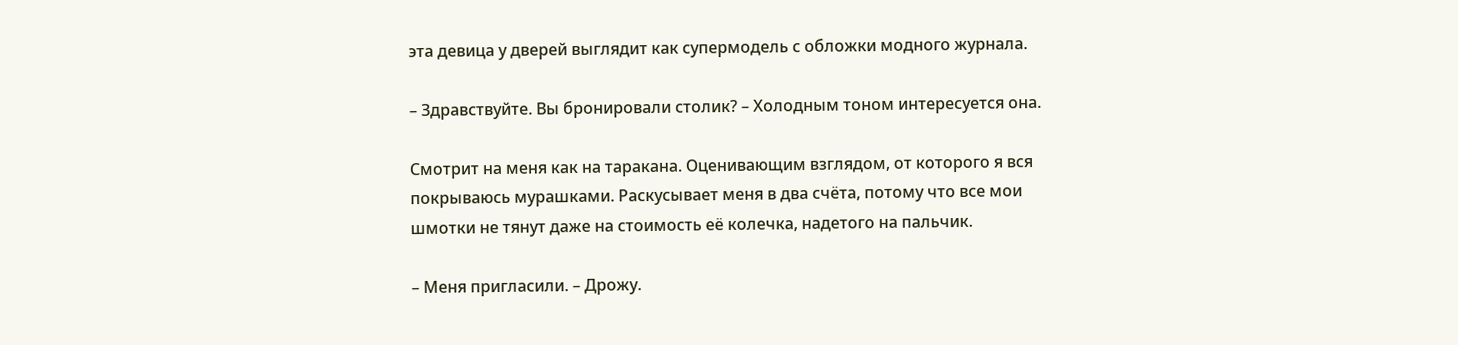эта девица у дверей выглядит как супермодель с обложки модного журнала.

– Здравствуйте. Вы бронировали столик? – Холодным тоном интересуется она.

Смотрит на меня как на таракана. Оценивающим взглядом, от которого я вся покрываюсь мурашками. Раскусывает меня в два счёта, потому что все мои шмотки не тянут даже на стоимость её колечка, надетого на пальчик.

– Меня пригласили. – Дрожу.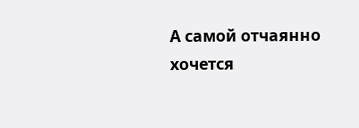А самой отчаянно хочется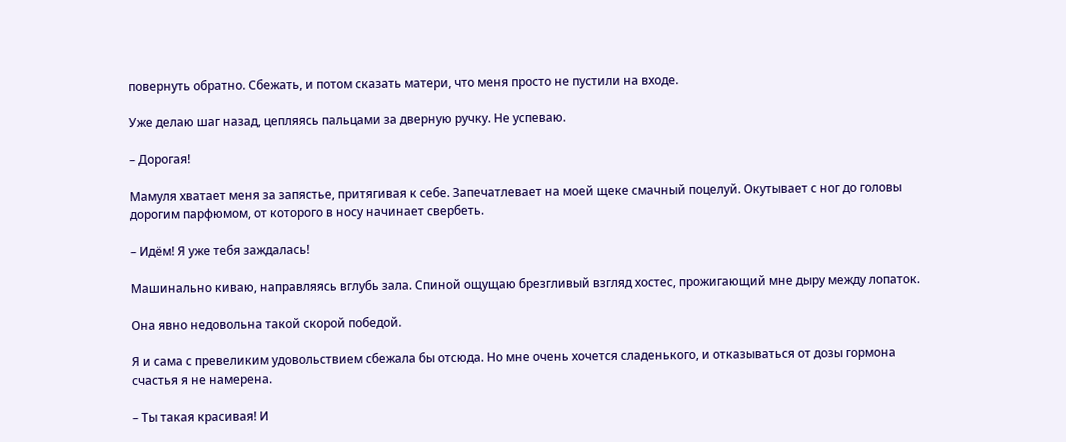повернуть обратно. Сбежать, и потом сказать матери, что меня просто не пустили на входе.

Уже делаю шаг назад, цепляясь пальцами за дверную ручку. Не успеваю.

– Дорогая!

Мамуля хватает меня за запястье, притягивая к себе. Запечатлевает на моей щеке смачный поцелуй. Окутывает с ног до головы дорогим парфюмом, от которого в носу начинает свербеть.

– Идём! Я уже тебя заждалась!

Машинально киваю, направляясь вглубь зала. Спиной ощущаю брезгливый взгляд хостес, прожигающий мне дыру между лопаток.

Она явно недовольна такой скорой победой.

Я и сама с превеликим удовольствием сбежала бы отсюда. Но мне очень хочется сладенького, и отказываться от дозы гормона счастья я не намерена.

– Ты такая красивая! И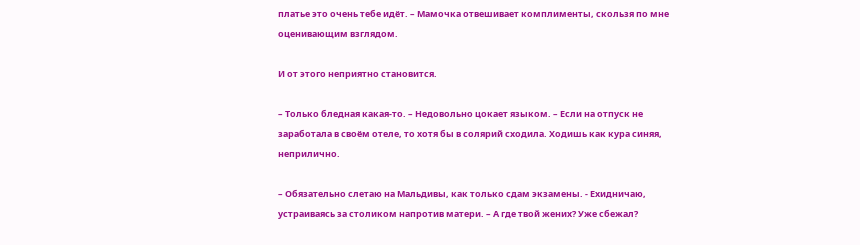платье это очень тебе идёт. – Мамочка отвешивает комплименты, скользя по мне оценивающим взглядом.

И от этого неприятно становится.

– Только бледная какая-то. – Недовольно цокает языком. – Если на отпуск не заработала в своём отеле, то хотя бы в солярий сходила. Ходишь как кура синяя, неприлично.

– Обязательно слетаю на Мальдивы, как только сдам экзамены. - Ехидничаю, устраиваясь за столиком напротив матери. – А где твой жених? Уже сбежал?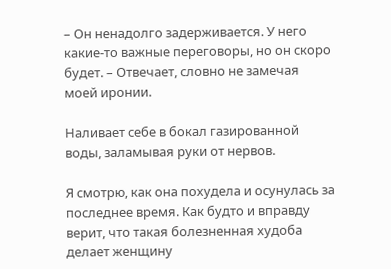– Он ненадолго задерживается. У него какие-то важные переговоры, но он скоро будет. – Отвечает, словно не замечая моей иронии.

Наливает себе в бокал газированной воды, заламывая руки от нервов.

Я смотрю, как она похудела и осунулась за последнее время. Как будто и вправду верит, что такая болезненная худоба делает женщину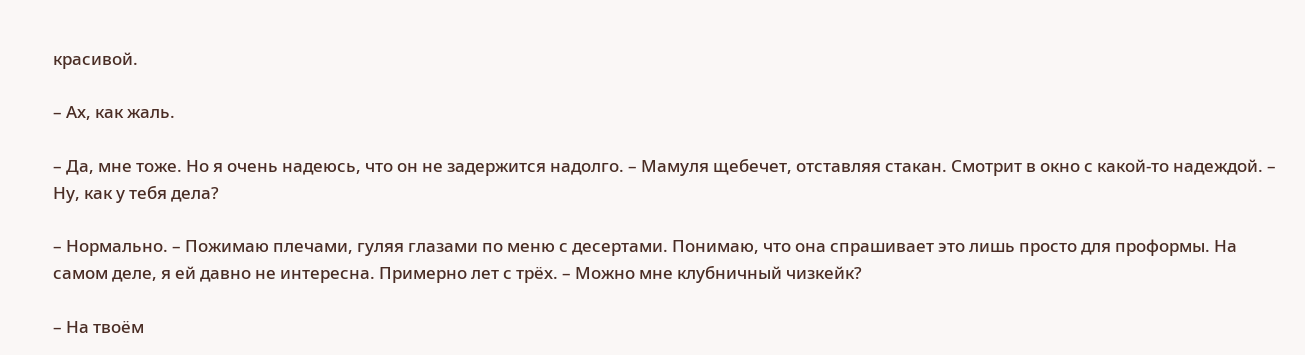красивой.

– Ах, как жаль.

– Да, мне тоже. Но я очень надеюсь, что он не задержится надолго. – Мамуля щебечет, отставляя стакан. Смотрит в окно с какой-то надеждой. – Ну, как у тебя дела?

– Нормально. – Пожимаю плечами, гуляя глазами по меню с десертами. Понимаю, что она спрашивает это лишь просто для проформы. На самом деле, я ей давно не интересна. Примерно лет с трёх. – Можно мне клубничный чизкейк?

– На твоём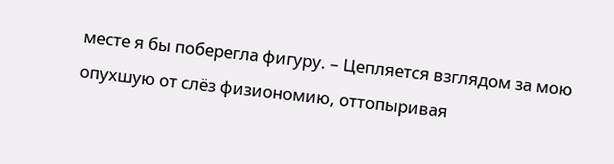месте я бы поберегла фигуру. – Цепляется взглядом за мою опухшую от слёз физиономию, оттопыривая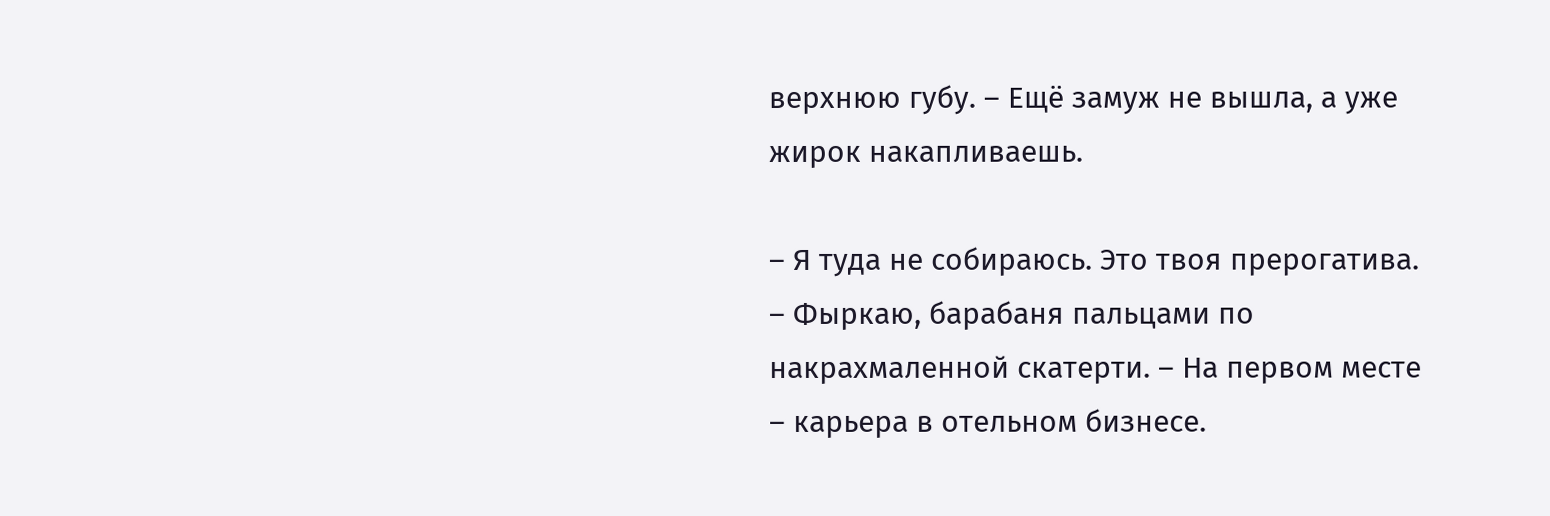верхнюю губу. – Ещё замуж не вышла, а уже жирок накапливаешь.

– Я туда не собираюсь. Это твоя прерогатива. – Фыркаю, барабаня пальцами по накрахмаленной скатерти. – На первом месте – карьера в отельном бизнесе.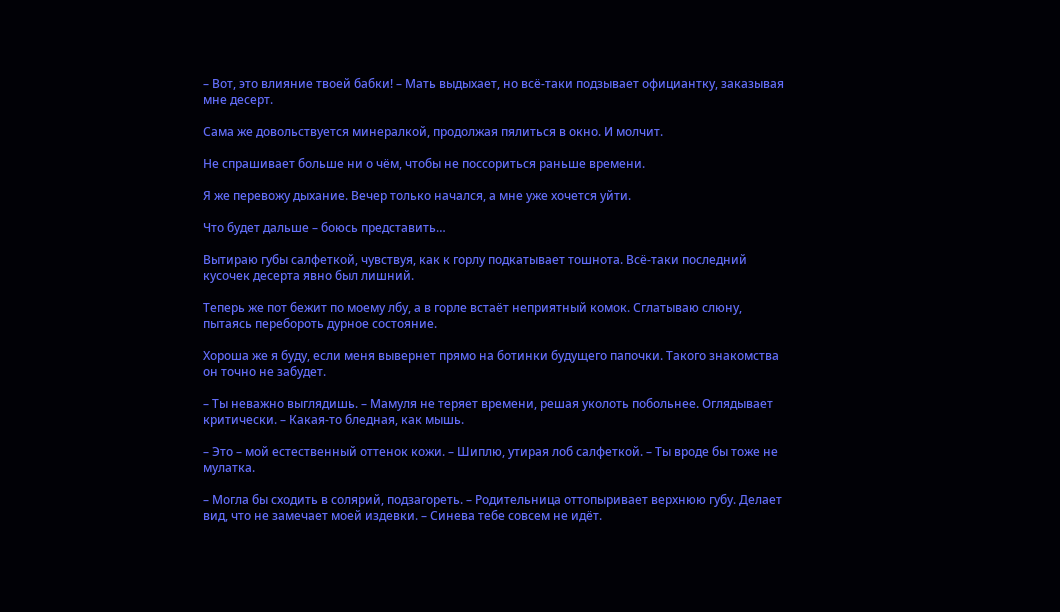– Вот, это влияние твоей бабки! – Мать выдыхает, но всё-таки подзывает официантку, заказывая мне десерт.

Сама же довольствуется минералкой, продолжая пялиться в окно. И молчит.

Не спрашивает больше ни о чём, чтобы не поссориться раньше времени.

Я же перевожу дыхание. Вечер только начался, а мне уже хочется уйти.

Что будет дальше – боюсь представить…

Вытираю губы салфеткой, чувствуя, как к горлу подкатывает тошнота. Всё-таки последний кусочек десерта явно был лишний.

Теперь же пот бежит по моему лбу, а в горле встаёт неприятный комок. Сглатываю слюну, пытаясь перебороть дурное состояние.

Хороша же я буду, если меня вывернет прямо на ботинки будущего папочки. Такого знакомства он точно не забудет.

– Ты неважно выглядишь. – Мамуля не теряет времени, решая уколоть побольнее. Оглядывает критически. – Какая-то бледная, как мышь.

– Это – мой естественный оттенок кожи. – Шиплю, утирая лоб салфеткой. – Ты вроде бы тоже не мулатка.

– Могла бы сходить в солярий, подзагореть. – Родительница оттопыривает верхнюю губу. Делает вид, что не замечает моей издевки. – Синева тебе совсем не идёт.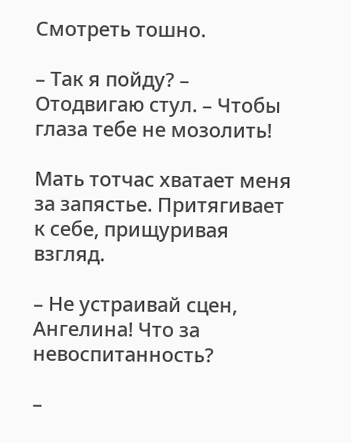Смотреть тошно.

– Так я пойду? – Отодвигаю стул. – Чтобы глаза тебе не мозолить!

Мать тотчас хватает меня за запястье. Притягивает к себе, прищуривая взгляд.

– Не устраивай сцен, Ангелина! Что за невоспитанность?

–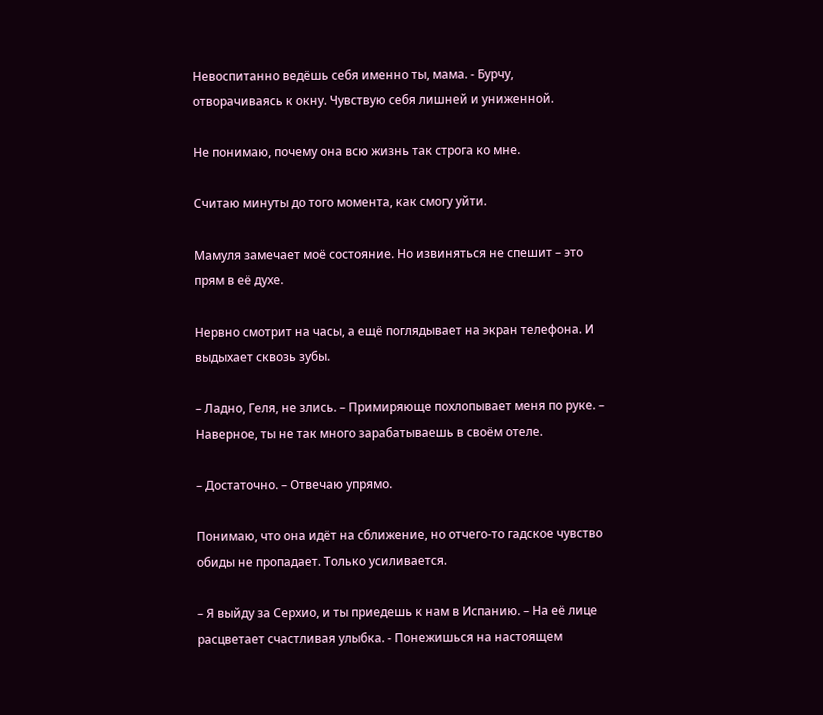Невоспитанно ведёшь себя именно ты, мама. - Бурчу, отворачиваясь к окну. Чувствую себя лишней и униженной.

Не понимаю, почему она всю жизнь так строга ко мне.

Считаю минуты до того момента, как смогу уйти.

Мамуля замечает моё состояние. Но извиняться не спешит – это прям в её духе.

Нервно смотрит на часы, а ещё поглядывает на экран телефона. И выдыхает сквозь зубы.

– Ладно, Геля, не злись. – Примиряюще похлопывает меня по руке. – Наверное, ты не так много зарабатываешь в своём отеле.

– Достаточно. – Отвечаю упрямо.

Понимаю, что она идёт на сближение, но отчего-то гадское чувство обиды не пропадает. Только усиливается.

– Я выйду за Серхио, и ты приедешь к нам в Испанию. – На её лице расцветает счастливая улыбка. - Понежишься на настоящем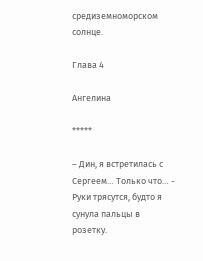средиземноморском солнце.

Глава 4

Ангелина

*****

– Дин, я встретилась с Сергеем… Только что… - Руки трясутся, будто я сунула пальцы в розетку.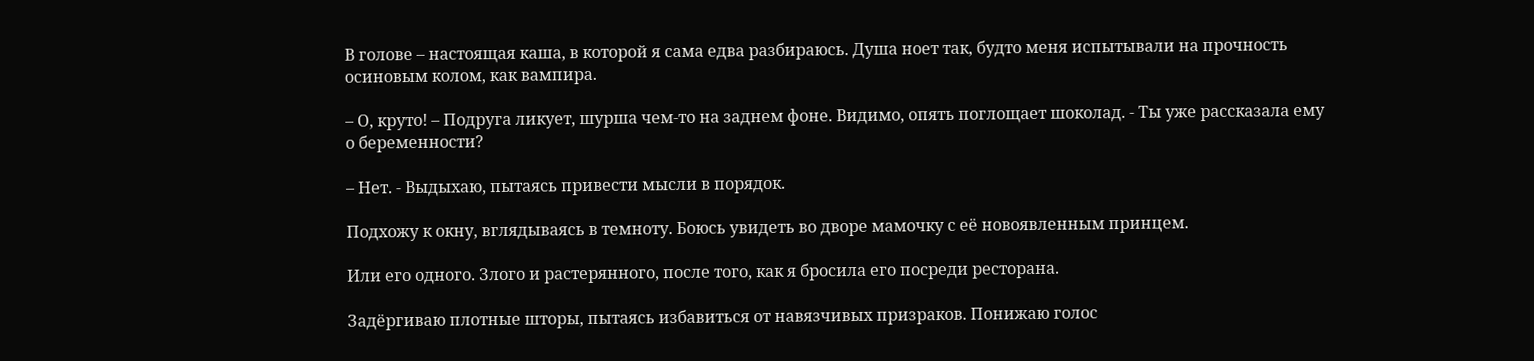В голове – настоящая каша, в которой я сама едва разбираюсь. Душа ноет так, будто меня испытывали на прочность осиновым колом, как вампира.

– О, круто! – Подруга ликует, шурша чем-то на заднем фоне. Видимо, опять поглощает шоколад. - Ты уже рассказала ему о беременности?

– Нет. - Выдыхаю, пытаясь привести мысли в порядок.

Подхожу к окну, вглядываясь в темноту. Боюсь увидеть во дворе мамочку с её новоявленным принцем.

Или его одного. Злого и растерянного, после того, как я бросила его посреди ресторана.

Задёргиваю плотные шторы, пытаясь избавиться от навязчивых призраков. Понижаю голос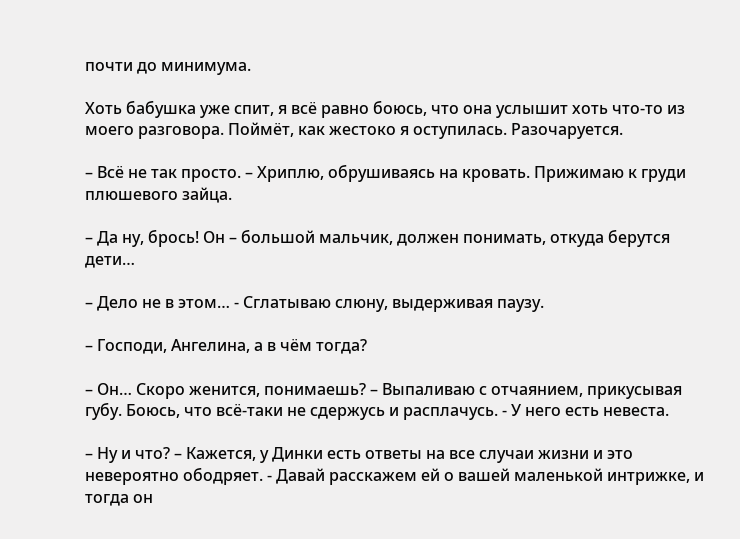почти до минимума.

Хоть бабушка уже спит, я всё равно боюсь, что она услышит хоть что-то из моего разговора. Поймёт, как жестоко я оступилась. Разочаруется.

– Всё не так просто. – Хриплю, обрушиваясь на кровать. Прижимаю к груди плюшевого зайца.

– Да ну, брось! Он – большой мальчик, должен понимать, откуда берутся дети…

– Дело не в этом… - Сглатываю слюну, выдерживая паузу.

– Господи, Ангелина, а в чём тогда?

– Он… Скоро женится, понимаешь? – Выпаливаю с отчаянием, прикусывая губу. Боюсь, что всё-таки не сдержусь и расплачусь. - У него есть невеста.

– Ну и что? – Кажется, у Динки есть ответы на все случаи жизни и это невероятно ободряет. - Давай расскажем ей о вашей маленькой интрижке, и тогда он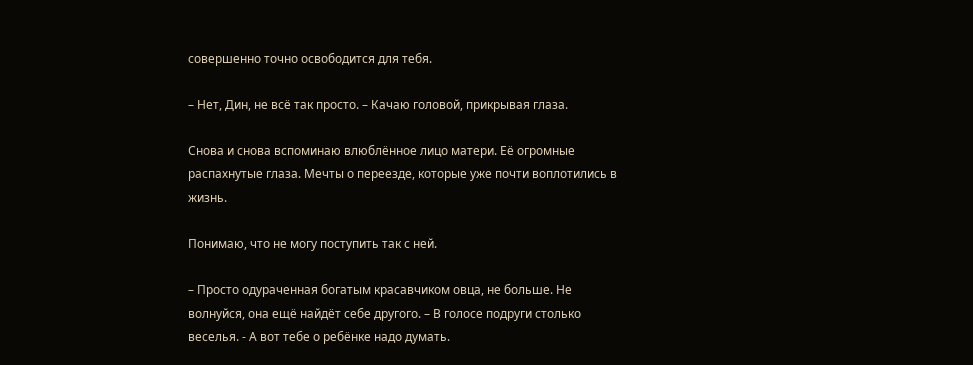совершенно точно освободится для тебя.

– Нет, Дин, не всё так просто. – Качаю головой, прикрывая глаза.

Снова и снова вспоминаю влюблённое лицо матери. Её огромные распахнутые глаза. Мечты о переезде, которые уже почти воплотились в жизнь.

Понимаю, что не могу поступить так с ней.

– Просто одураченная богатым красавчиком овца, не больше. Не волнуйся, она ещё найдёт себе другого. – В голосе подруги столько веселья. - А вот тебе о ребёнке надо думать.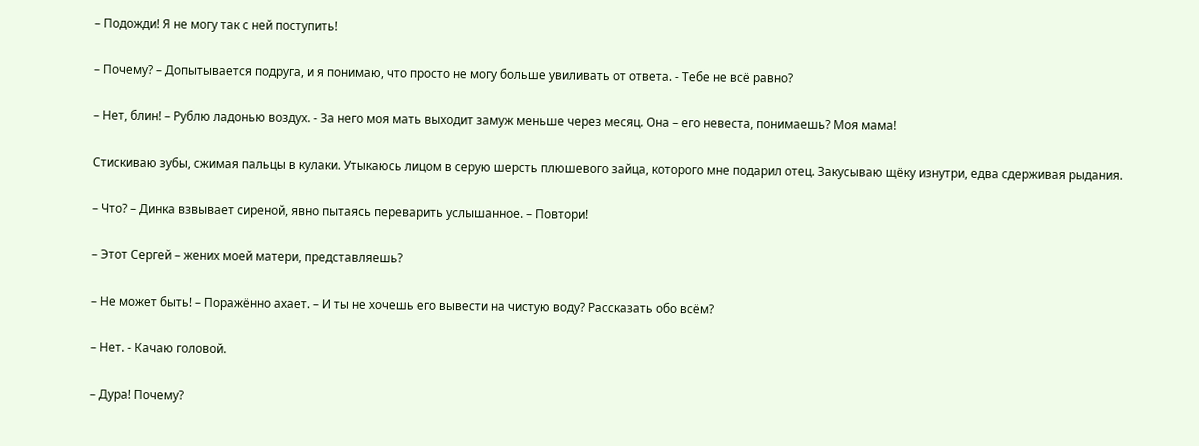– Подожди! Я не могу так с ней поступить!

– Почему? – Допытывается подруга, и я понимаю, что просто не могу больше увиливать от ответа. - Тебе не всё равно?

– Нет, блин! – Рублю ладонью воздух. - За него моя мать выходит замуж меньше через месяц. Она – его невеста, понимаешь? Моя мама!

Стискиваю зубы, сжимая пальцы в кулаки. Утыкаюсь лицом в серую шерсть плюшевого зайца, которого мне подарил отец. Закусываю щёку изнутри, едва сдерживая рыдания.

– Что? – Динка взвывает сиреной, явно пытаясь переварить услышанное. – Повтори!

– Этот Сергей – жених моей матери, представляешь?

– Не может быть! – Поражённо ахает. – И ты не хочешь его вывести на чистую воду? Рассказать обо всём?

– Нет. - Качаю головой.

– Дура! Почему?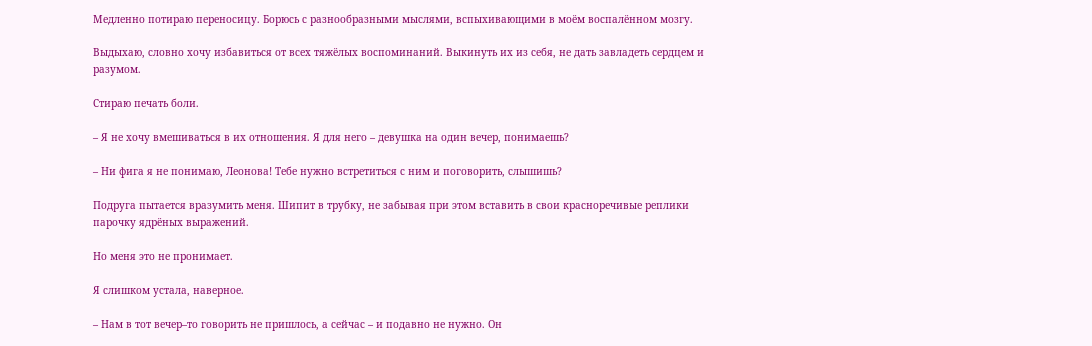Медленно потираю переносицу. Борюсь с разнообразными мыслями, вспыхивающими в моём воспалённом мозгу.

Выдыхаю, словно хочу избавиться от всех тяжёлых воспоминаний. Выкинуть их из себя, не дать завладеть сердцем и разумом.

Стираю печать боли.

– Я не хочу вмешиваться в их отношения. Я для него – девушка на один вечер, понимаешь?

– Ни фига я не понимаю, Леонова! Тебе нужно встретиться с ним и поговорить, слышишь?

Подруга пытается вразумить меня. Шипит в трубку, не забывая при этом вставить в свои красноречивые реплики парочку ядрёных выражений.

Но меня это не пронимает.

Я слишком устала, наверное.

– Нам в тот вечер–то говорить не пришлось, а сейчас – и подавно не нужно. Он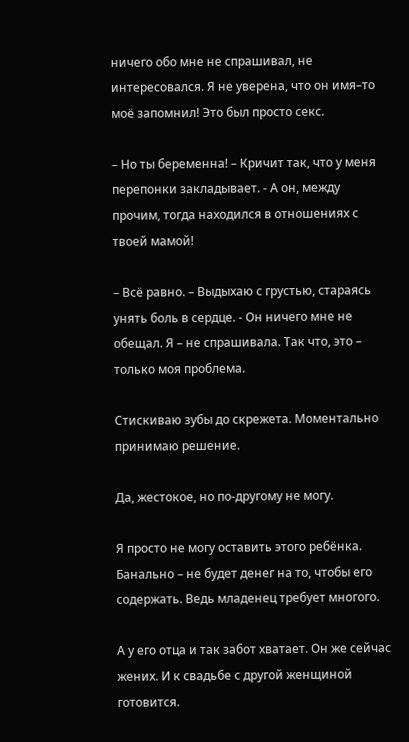ничего обо мне не спрашивал, не интересовался. Я не уверена, что он имя–то моё запомнил! Это был просто секс.

– Но ты беременна! – Кричит так, что у меня перепонки закладывает. - А он, между прочим, тогда находился в отношениях с твоей мамой!

– Всё равно. – Выдыхаю с грустью, стараясь унять боль в сердце. - Он ничего мне не обещал. Я – не спрашивала. Так что, это – только моя проблема.

Стискиваю зубы до скрежета. Моментально принимаю решение.

Да, жестокое, но по-другому не могу.

Я просто не могу оставить этого ребёнка. Банально – не будет денег на то, чтобы его содержать. Ведь младенец требует многого.

А у его отца и так забот хватает. Он же сейчас жених. И к свадьбе с другой женщиной готовится.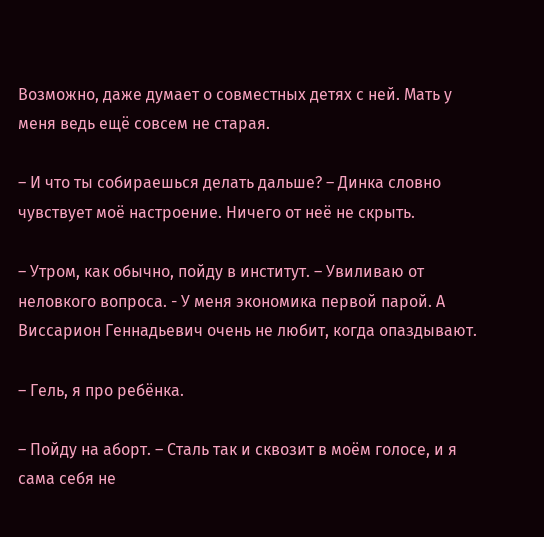Возможно, даже думает о совместных детях с ней. Мать у меня ведь ещё совсем не старая.

– И что ты собираешься делать дальше? – Динка словно чувствует моё настроение. Ничего от неё не скрыть.

– Утром, как обычно, пойду в институт. – Увиливаю от неловкого вопроса. - У меня экономика первой парой. А Виссарион Геннадьевич очень не любит, когда опаздывают.

– Гель, я про ребёнка.

– Пойду на аборт. – Сталь так и сквозит в моём голосе, и я сама себя не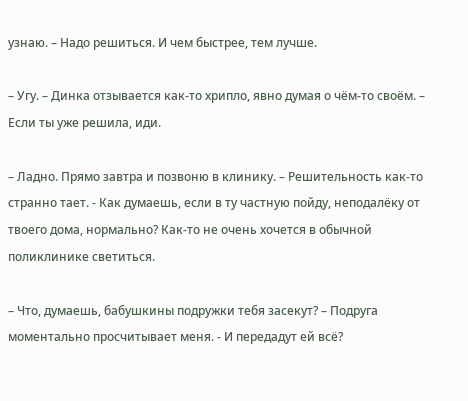узнаю. – Надо решиться. И чем быстрее, тем лучше.

– Угу. – Динка отзывается как-то хрипло, явно думая о чём-то своём. – Если ты уже решила, иди.

– Ладно. Прямо завтра и позвоню в клинику. – Решительность как-то странно тает. - Как думаешь, если в ту частную пойду, неподалёку от твоего дома, нормально? Как-то не очень хочется в обычной поликлинике светиться.

– Что, думаешь, бабушкины подружки тебя засекут? – Подруга моментально просчитывает меня. - И передадут ей всё?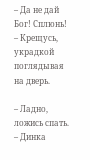– Да не дай Бог! Сплюнь! – Крещусь, украдкой поглядывая на дверь.

– Ладно, ложись спать. – Динка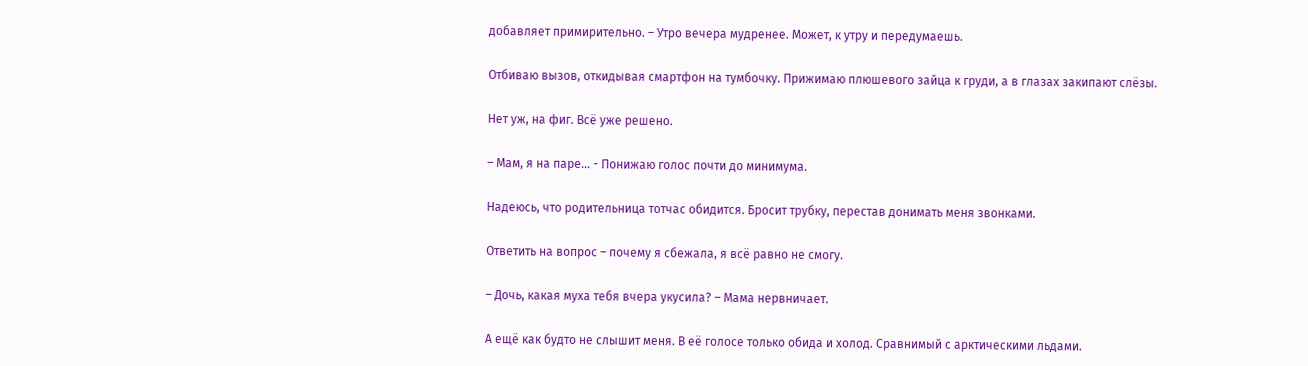добавляет примирительно. – Утро вечера мудренее. Может, к утру и передумаешь.

Отбиваю вызов, откидывая смартфон на тумбочку. Прижимаю плюшевого зайца к груди, а в глазах закипают слёзы.

Нет уж, на фиг. Всё уже решено.

– Мам, я на паре… - Понижаю голос почти до минимума.

Надеюсь, что родительница тотчас обидится. Бросит трубку, перестав донимать меня звонками.

Ответить на вопрос – почему я сбежала, я всё равно не смогу.

– Дочь, какая муха тебя вчера укусила? – Мама нервничает.

А ещё как будто не слышит меня. В её голосе только обида и холод. Сравнимый с арктическими льдами.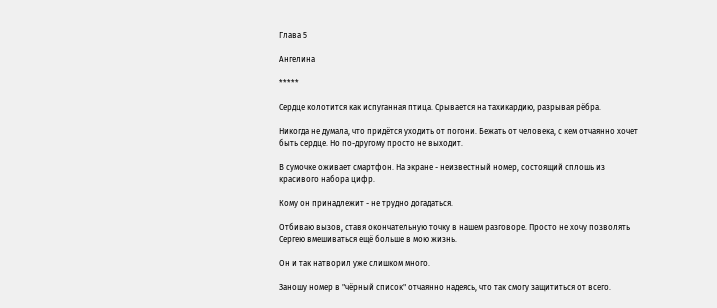Глава 5

Ангелина

*****

Сердце колотится как испуганная птица. Срывается на тахикардию, разрывая рёбра.

Никогда не думала, что придётся уходить от погони. Бежать от человека, с кем отчаянно хочет быть сердце. Но по-другому просто не выходит.

В сумочке оживает смартфон. На экране - неизвестный номер, состоящий сплошь из красивого набора цифр.

Кому он принадлежит - не трудно догадаться.

Отбиваю вызов, ставя окончательную точку в нашем разговоре. Просто не хочу позволять Сергею вмешиваться ещё больше в мою жизнь.

Он и так натворил уже слишком много.

Заношу номер в "чёрный список" отчаянно надеясь, что так смогу защититься от всего.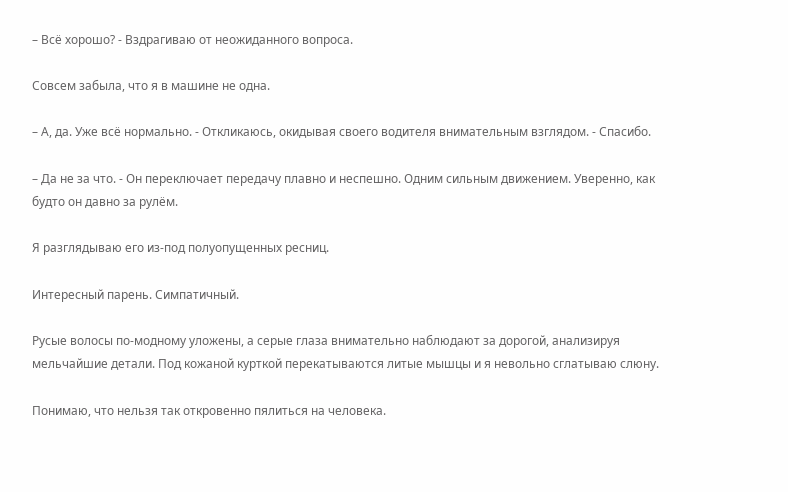– Всё хорошо? - Вздрагиваю от неожиданного вопроса.

Совсем забыла, что я в машине не одна.

– А, да. Уже всё нормально. - Откликаюсь, окидывая своего водителя внимательным взглядом. - Спасибо.

– Да не за что. - Он переключает передачу плавно и неспешно. Одним сильным движением. Уверенно, как будто он давно за рулём.

Я разглядываю его из-под полуопущенных ресниц.

Интересный парень. Симпатичный.

Русые волосы по-модному уложены, а серые глаза внимательно наблюдают за дорогой, анализируя мельчайшие детали. Под кожаной курткой перекатываются литые мышцы и я невольно сглатываю слюну.

Понимаю, что нельзя так откровенно пялиться на человека.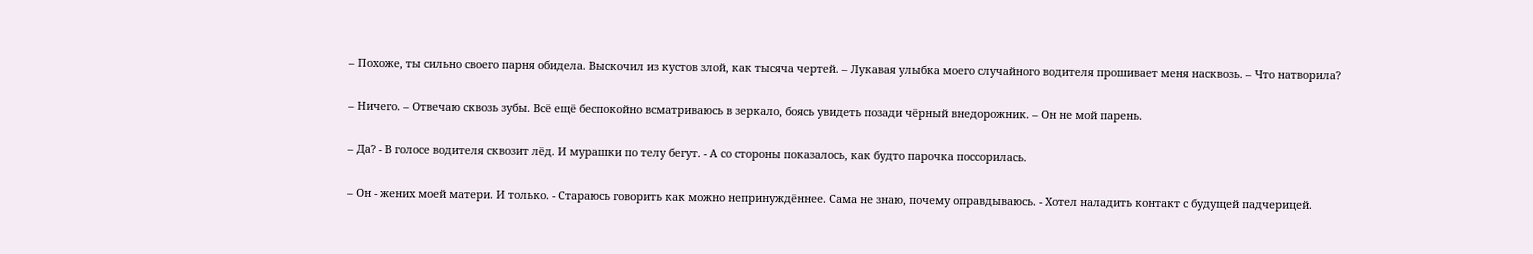– Похоже, ты сильно своего парня обидела. Выскочил из кустов злой, как тысяча чертей. – Лукавая улыбка моего случайного водителя прошивает меня насквозь. – Что натворила?

– Ничего. – Отвечаю сквозь зубы. Всё ещё беспокойно всматриваюсь в зеркало, боясь увидеть позади чёрный внедорожник. – Он не мой парень.

– Да? - В голосе водителя сквозит лёд. И мурашки по телу бегут. - А со стороны показалось, как будто парочка поссорилась.

– Он - жених моей матери. И только. - Стараюсь говорить как можно непринуждённее. Сама не знаю, почему оправдываюсь. - Хотел наладить контакт с будущей падчерицей.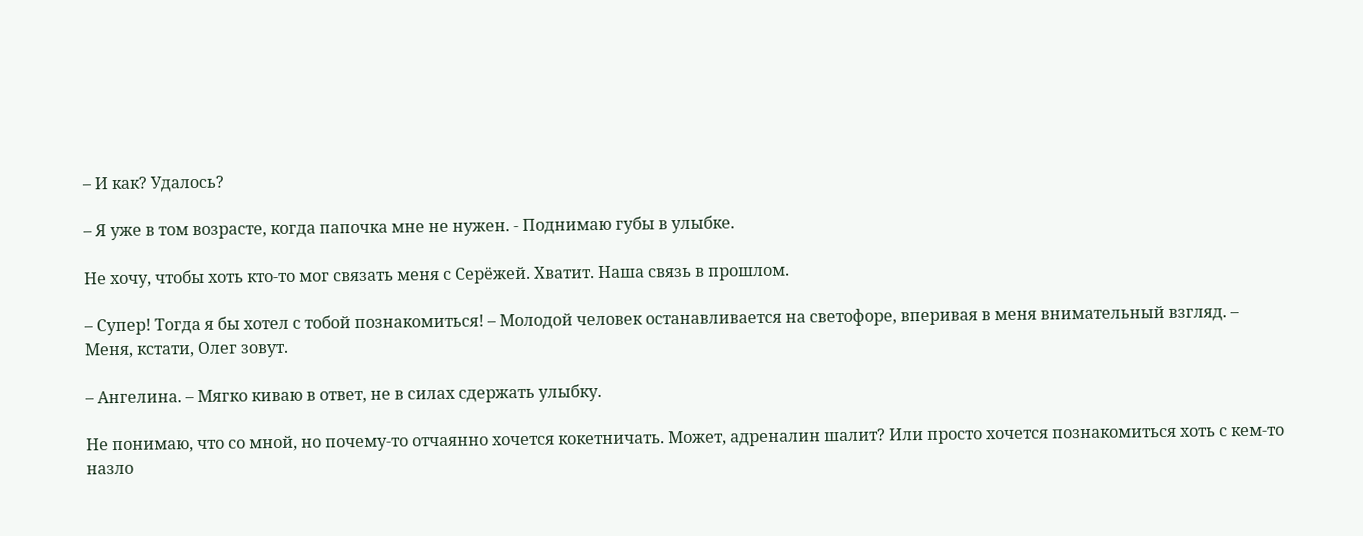– И как? Удалось?

– Я уже в том возрасте, когда папочка мне не нужен. - Поднимаю губы в улыбке.

Не хочу, чтобы хоть кто-то мог связать меня с Серёжей. Хватит. Наша связь в прошлом.

– Супер! Тогда я бы хотел с тобой познакомиться! – Молодой человек останавливается на светофоре, вперивая в меня внимательный взгляд. – Меня, кстати, Олег зовут.

– Ангелина. – Мягко киваю в ответ, не в силах сдержать улыбку.

Не понимаю, что со мной, но почему-то отчаянно хочется кокетничать. Может, адреналин шалит? Или просто хочется познакомиться хоть с кем-то назло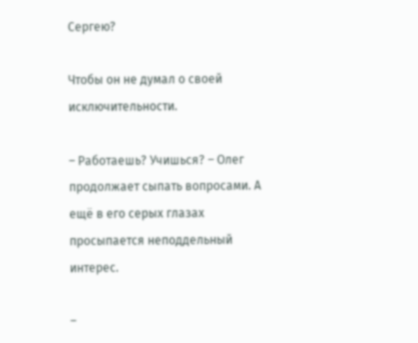Сергею?

Чтобы он не думал о своей исключительности.

– Работаешь? Учишься? – Олег продолжает сыпать вопросами. А ещё в его серых глазах просыпается неподдельный интерес.

–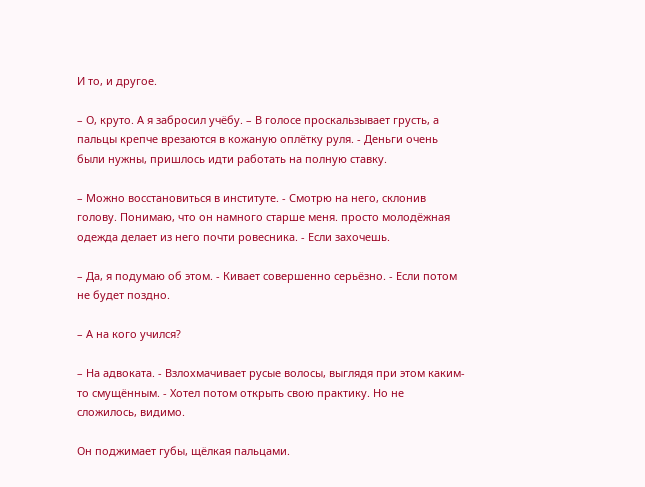И то, и другое.

– О, круто. А я забросил учёбу. – В голосе проскальзывает грусть, а пальцы крепче врезаются в кожаную оплётку руля. - Деньги очень были нужны, пришлось идти работать на полную ставку.

– Можно восстановиться в институте. - Смотрю на него, склонив голову. Понимаю, что он намного старше меня. просто молодёжная одежда делает из него почти ровесника. - Если захочешь.

– Да, я подумаю об этом. - Кивает совершенно серьёзно. - Если потом не будет поздно.

– А на кого учился?

– На адвоката. - Взлохмачивает русые волосы, выглядя при этом каким-то смущённым. - Хотел потом открыть свою практику. Но не сложилось, видимо.

Он поджимает губы, щёлкая пальцами.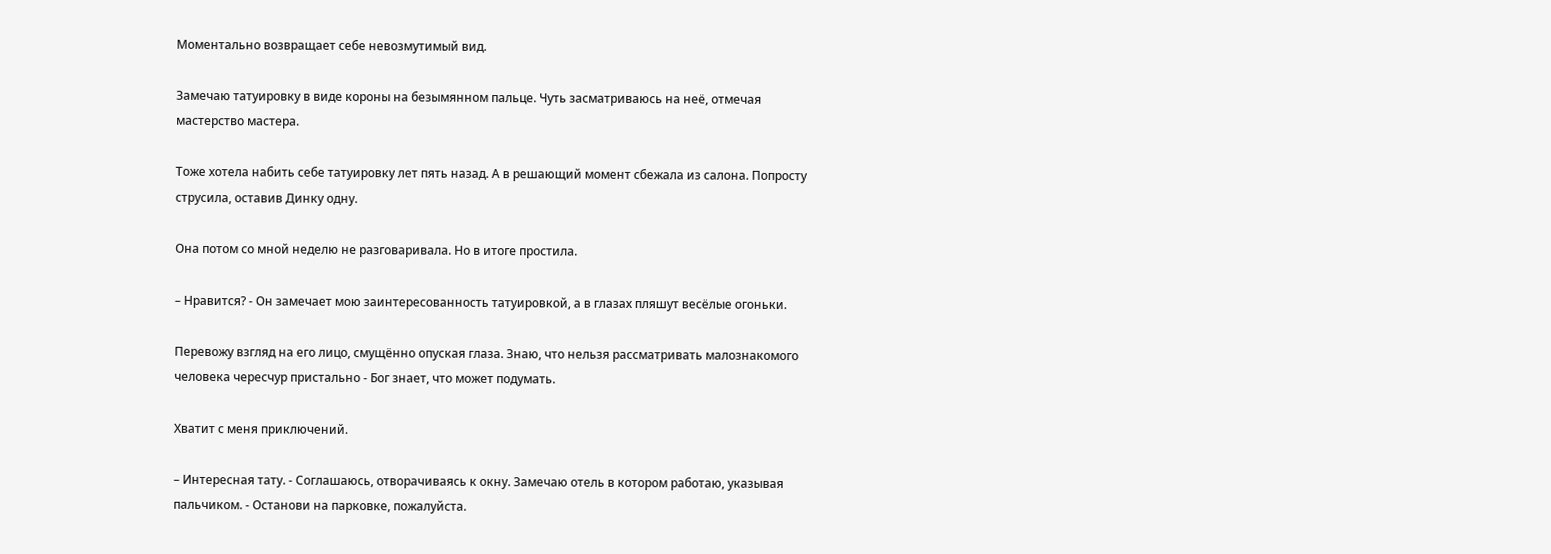Моментально возвращает себе невозмутимый вид.

Замечаю татуировку в виде короны на безымянном пальце. Чуть засматриваюсь на неё, отмечая мастерство мастера.

Тоже хотела набить себе татуировку лет пять назад. А в решающий момент сбежала из салона. Попросту струсила, оставив Динку одну.

Она потом со мной неделю не разговаривала. Но в итоге простила.

– Нравится? - Он замечает мою заинтересованность татуировкой, а в глазах пляшут весёлые огоньки.

Перевожу взгляд на его лицо, смущённо опуская глаза. Знаю, что нельзя рассматривать малознакомого человека чересчур пристально - Бог знает, что может подумать.

Хватит с меня приключений.

– Интересная тату. - Соглашаюсь, отворачиваясь к окну. Замечаю отель в котором работаю, указывая пальчиком. - Останови на парковке, пожалуйста.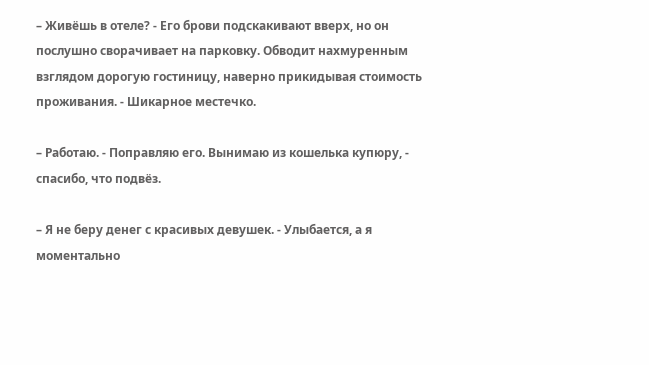– Живёшь в отеле? - Его брови подскакивают вверх, но он послушно сворачивает на парковку. Обводит нахмуренным взглядом дорогую гостиницу, наверно прикидывая стоимость проживания. - Шикарное местечко.

– Работаю. - Поправляю его. Вынимаю из кошелька купюру, - спасибо, что подвёз.

– Я не беру денег с красивых девушек. - Улыбается, а я моментально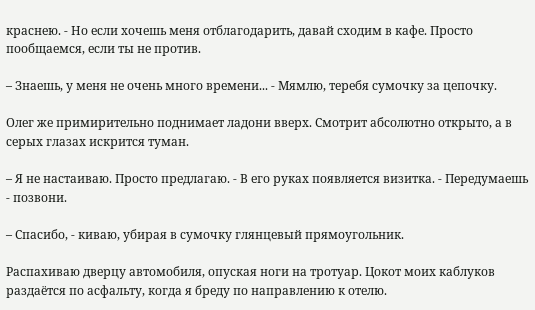краснею. - Но если хочешь меня отблагодарить, давай сходим в кафе. Просто пообщаемся, если ты не против.

– Знаешь, у меня не очень много времени... - Мямлю, теребя сумочку за цепочку.

Олег же примирительно поднимает ладони вверх. Смотрит абсолютно открыто, а в серых глазах искрится туман.

– Я не настаиваю. Просто предлагаю. - В его руках появляется визитка. - Передумаешь - позвони.

– Спасибо, - киваю, убирая в сумочку глянцевый прямоугольник.

Распахиваю дверцу автомобиля, опуская ноги на тротуар. Цокот моих каблуков раздаётся по асфальту, когда я бреду по направлению к отелю.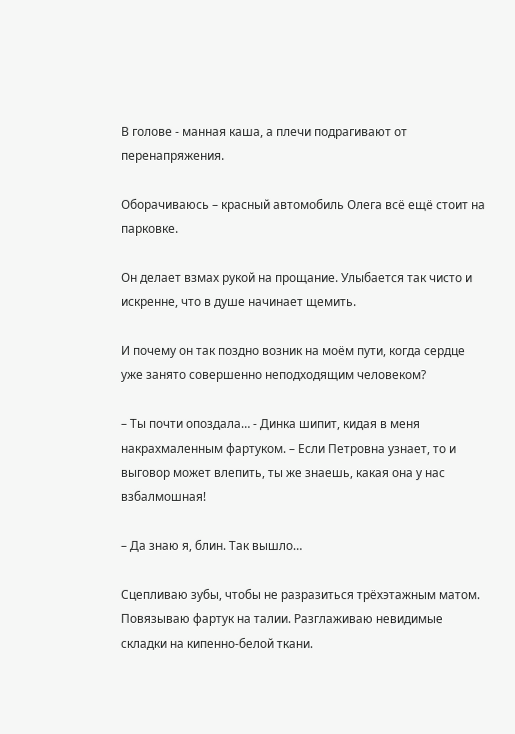В голове - манная каша, а плечи подрагивают от перенапряжения.

Оборачиваюсь – красный автомобиль Олега всё ещё стоит на парковке.

Он делает взмах рукой на прощание. Улыбается так чисто и искренне, что в душе начинает щемить.

И почему он так поздно возник на моём пути, когда сердце уже занято совершенно неподходящим человеком?

– Ты почти опоздала… - Динка шипит, кидая в меня накрахмаленным фартуком. – Если Петровна узнает, то и выговор может влепить, ты же знаешь, какая она у нас взбалмошная!

– Да знаю я, блин. Так вышло…

Сцепливаю зубы, чтобы не разразиться трёхэтажным матом. Повязываю фартук на талии. Разглаживаю невидимые складки на кипенно-белой ткани.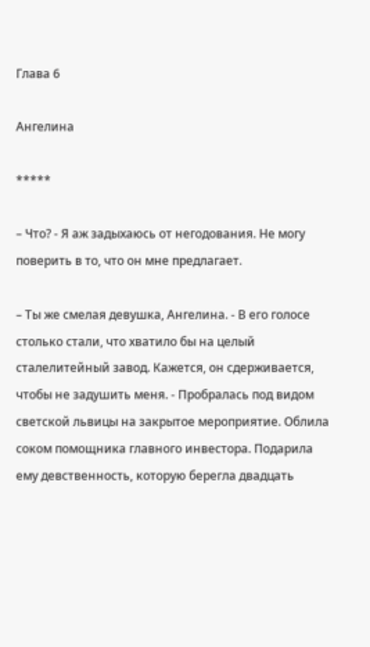Глава 6

Ангелина

*****

– Что? - Я аж задыхаюсь от негодования. Не могу поверить в то, что он мне предлагает.

– Ты же смелая девушка, Ангелина. - В его голосе столько стали, что хватило бы на целый сталелитейный завод. Кажется, он сдерживается, чтобы не задушить меня. - Пробралась под видом светской львицы на закрытое мероприятие. Облила соком помощника главного инвестора. Подарила ему девственность, которую берегла двадцать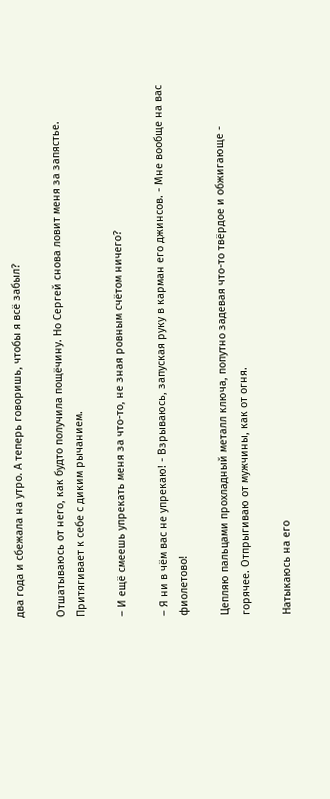два года и сбежала на утро. А теперь говоришь, чтобы я всё забыл?

Отшатываюсь от него, как будто получила пощёчину. Но Сергей снова ловит меня за запястье. Притягивает к себе с диким рычанием.

– И ещё смеешь упрекать меня за что-то, не зная ровным счётом ничего?

– Я ни в чём вас не упрекаю! - Взрываюсь, запуская руку в карман его джинсов. - Мне вообще на вас фиолетово!

Цепляю пальцами прохладный металл ключа, попутно задевая что-то твёрдое и обжигающе - горячее. Отпрыгиваю от мужчины, как от огня.

Натыкаюсь на его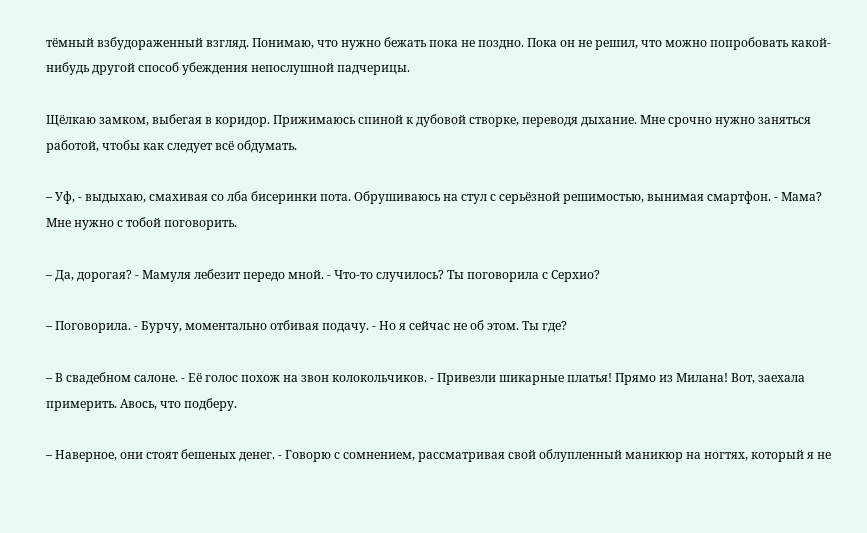тёмный взбудораженный взгляд. Понимаю, что нужно бежать пока не поздно. Пока он не решил, что можно попробовать какой-нибудь другой способ убеждения непослушной падчерицы.

Щёлкаю замком, выбегая в коридор. Прижимаюсь спиной к дубовой створке, переводя дыхание. Мне срочно нужно заняться работой, чтобы как следует всё обдумать.

– Уф, - выдыхаю, смахивая со лба бисеринки пота. Обрушиваюсь на стул с серьёзной решимостью, вынимая смартфон. - Мама? Мне нужно с тобой поговорить.

– Да, дорогая? - Мамуля лебезит передо мной. - Что-то случилось? Ты поговорила с Серхио?

– Поговорила. - Бурчу, моментально отбивая подачу. - Но я сейчас не об этом. Ты где?

– В свадебном салоне. - Её голос похож на звон колокольчиков. - Привезли шикарные платья! Прямо из Милана! Вот, заехала примерить. Авось, что подберу.

– Наверное, они стоят бешеных денег. - Говорю с сомнением, рассматривая свой облупленный маникюр на ногтях, который я не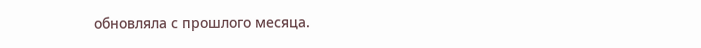обновляла с прошлого месяца.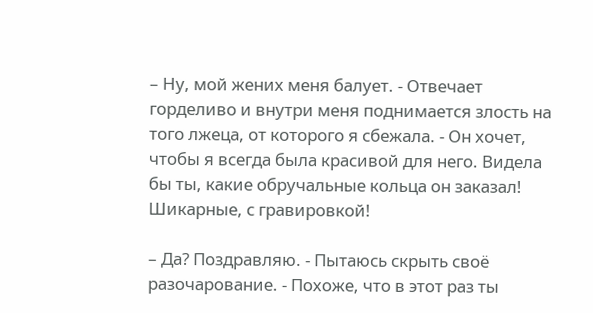– Ну, мой жених меня балует. - Отвечает горделиво и внутри меня поднимается злость на того лжеца, от которого я сбежала. - Он хочет, чтобы я всегда была красивой для него. Видела бы ты, какие обручальные кольца он заказал! Шикарные, с гравировкой!

– Да? Поздравляю. - Пытаюсь скрыть своё разочарование. - Похоже, что в этот раз ты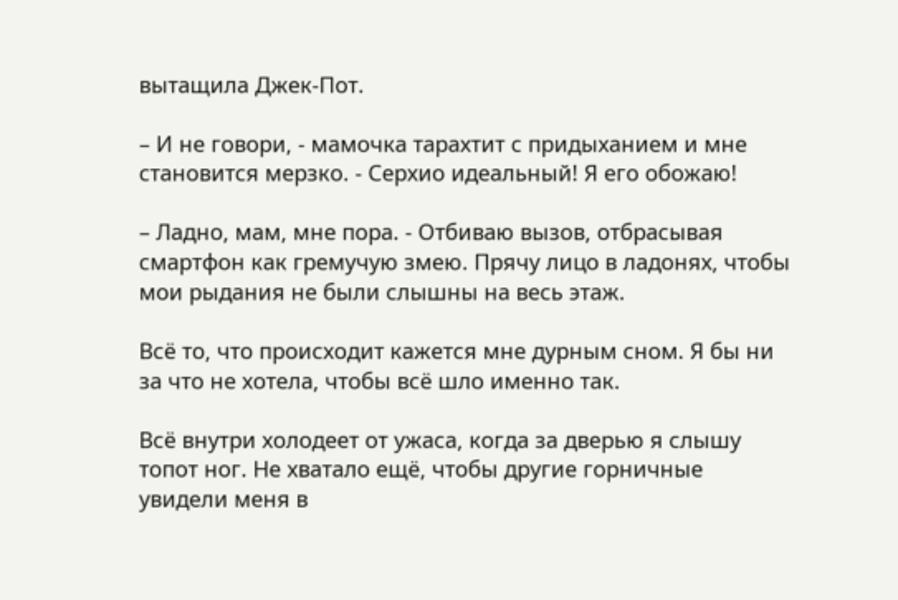вытащила Джек-Пот.

– И не говори, - мамочка тарахтит с придыханием и мне становится мерзко. - Серхио идеальный! Я его обожаю!

– Ладно, мам, мне пора. - Отбиваю вызов, отбрасывая смартфон как гремучую змею. Прячу лицо в ладонях, чтобы мои рыдания не были слышны на весь этаж.

Всё то, что происходит кажется мне дурным сном. Я бы ни за что не хотела, чтобы всё шло именно так.

Всё внутри холодеет от ужаса, когда за дверью я слышу топот ног. Не хватало ещё, чтобы другие горничные увидели меня в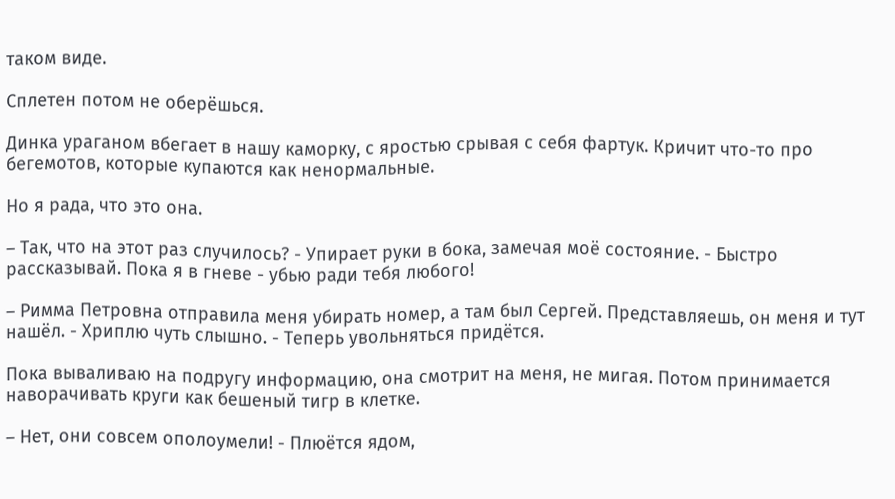таком виде.

Сплетен потом не оберёшься.

Динка ураганом вбегает в нашу каморку, с яростью срывая с себя фартук. Кричит что-то про бегемотов, которые купаются как ненормальные.

Но я рада, что это она.

– Так, что на этот раз случилось? - Упирает руки в бока, замечая моё состояние. - Быстро рассказывай. Пока я в гневе - убью ради тебя любого!

– Римма Петровна отправила меня убирать номер, а там был Сергей. Представляешь, он меня и тут нашёл. - Хриплю чуть слышно. - Теперь увольняться придётся.

Пока вываливаю на подругу информацию, она смотрит на меня, не мигая. Потом принимается наворачивать круги как бешеный тигр в клетке.

– Нет, они совсем ополоумели! - Плюётся ядом,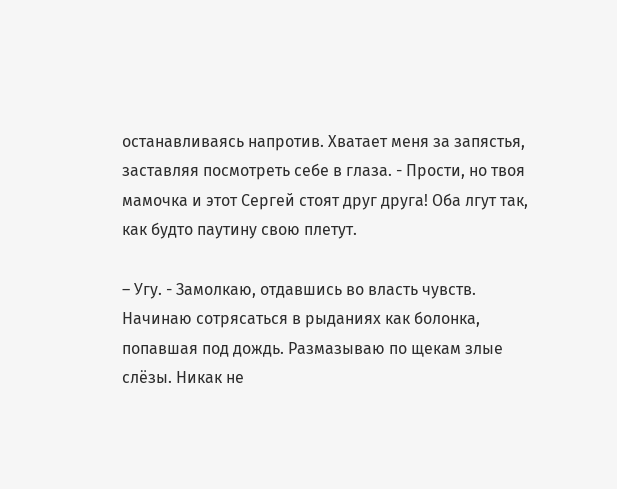останавливаясь напротив. Хватает меня за запястья, заставляя посмотреть себе в глаза. - Прости, но твоя мамочка и этот Сергей стоят друг друга! Оба лгут так, как будто паутину свою плетут.

– Угу. - Замолкаю, отдавшись во власть чувств. Начинаю сотрясаться в рыданиях как болонка, попавшая под дождь. Размазываю по щекам злые слёзы. Никак не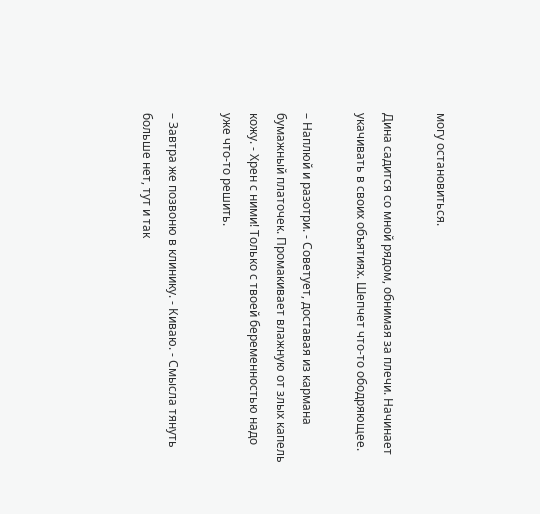могу остановиться.

Дина садится со мной рядом, обнимая за плечи. Начинает укачивать в своих объятиях. Шепчет что-то ободряющее.

– Наплюй и разотри. - Советует, доставая из кармана бумажный платочек. Промакивает влажную от злых капель кожу. - Хрен с ними! Только с твоей беременностью надо уже что-то решить.

– Завтра же позвоню в клинику. - Киваю. - Смысла тянуть больше нет, тут и так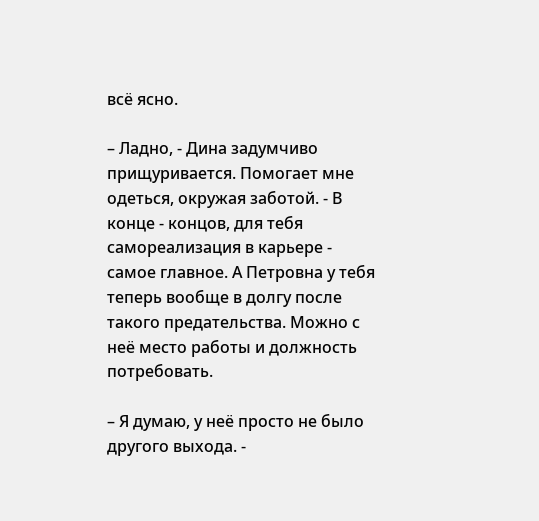всё ясно.

– Ладно, - Дина задумчиво прищуривается. Помогает мне одеться, окружая заботой. - В конце - концов, для тебя самореализация в карьере - самое главное. А Петровна у тебя теперь вообще в долгу после такого предательства. Можно с неё место работы и должность потребовать.

– Я думаю, у неё просто не было другого выхода. -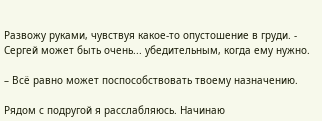Развожу руками, чувствуя какое-то опустошение в груди. - Сергей может быть очень... убедительным, когда ему нужно.

– Всё равно может поспособствовать твоему назначению.

Рядом с подругой я расслабляюсь. Начинаю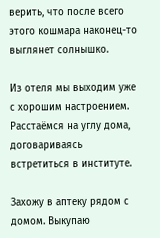верить, что после всего этого кошмара наконец-то выглянет солнышко.

Из отеля мы выходим уже с хорошим настроением. Расстаёмся на углу дома, договариваясь встретиться в институте.

Захожу в аптеку рядом с домом. Выкупаю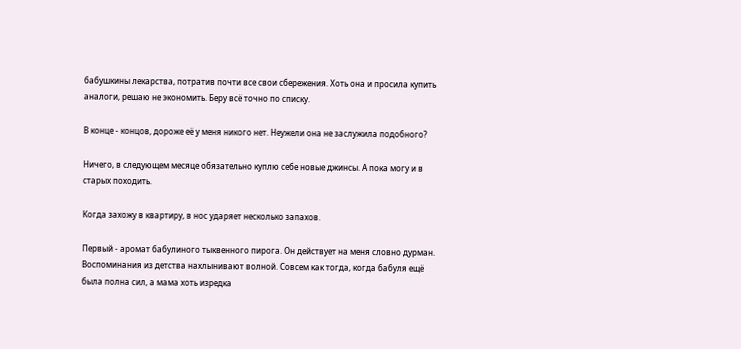бабушкины лекарства, потратив почти все свои сбережения. Хоть она и просила купить аналоги, решаю не экономить. Беру всё точно по списку.

В конце - концов, дороже её у меня никого нет. Неужели она не заслужила подобного?

Ничего, в следующем месяце обязательно куплю себе новые джинсы. А пока могу и в старых походить.

Когда захожу в квартиру, в нос ударяет несколько запахов.

Первый - аромат бабулиного тыквенного пирога. Он действует на меня словно дурман. Воспоминания из детства нахлынивают волной. Совсем как тогда, когда бабуля ещё была полна сил, а мама хоть изредка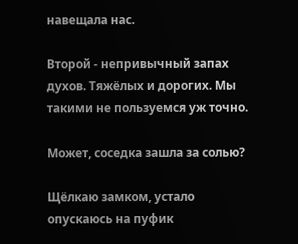навещала нас.

Второй - непривычный запах духов. Тяжёлых и дорогих. Мы такими не пользуемся уж точно.

Может, соседка зашла за солью?

Щёлкаю замком, устало опускаюсь на пуфик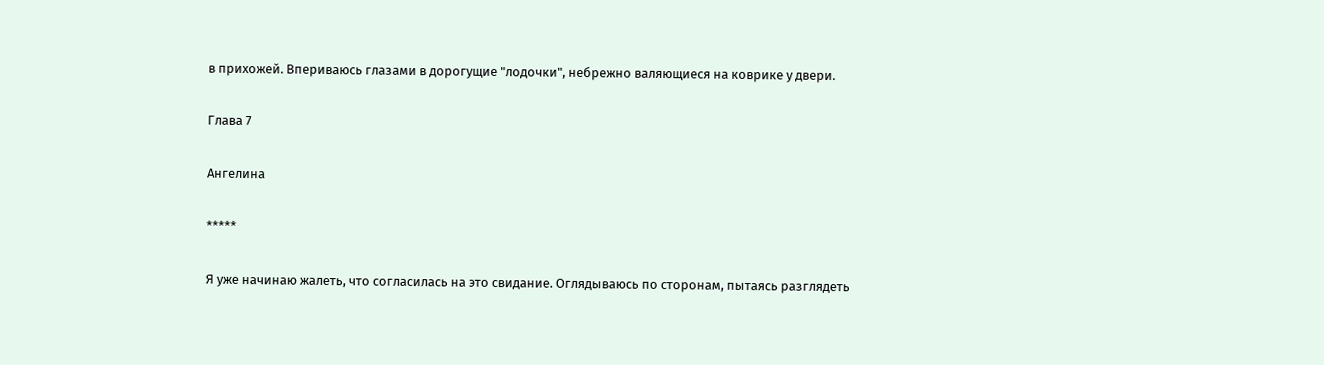в прихожей. Впериваюсь глазами в дорогущие "лодочки", небрежно валяющиеся на коврике у двери.

Глава 7

Ангелина

*****

Я уже начинаю жалеть, что согласилась на это свидание. Оглядываюсь по сторонам, пытаясь разглядеть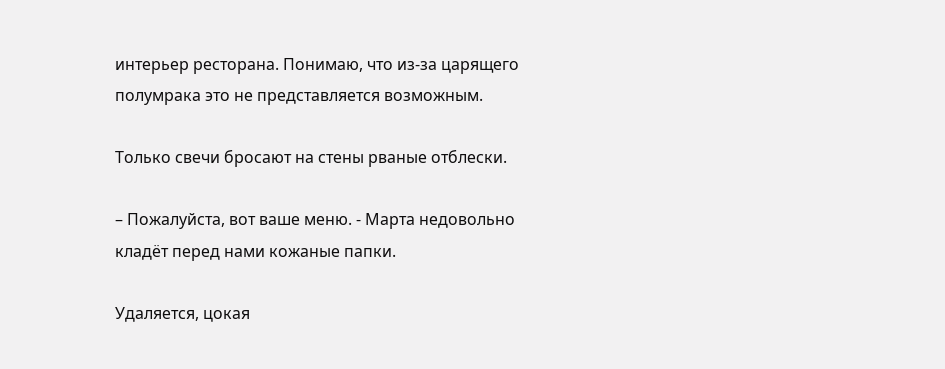интерьер ресторана. Понимаю, что из-за царящего полумрака это не представляется возможным.

Только свечи бросают на стены рваные отблески.

– Пожалуйста, вот ваше меню. - Марта недовольно кладёт перед нами кожаные папки.

Удаляется, цокая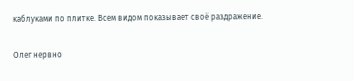каблуками по плитке. Всем видом показывает своё раздражение.

Олег нервно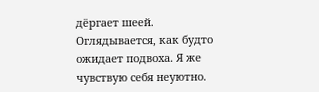дёргает шеей. Оглядывается, как будто ожидает подвоха. Я же чувствую себя неуютно.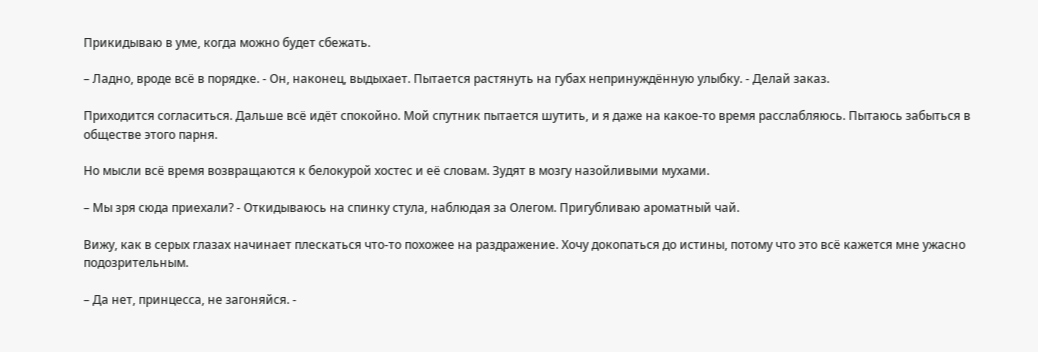Прикидываю в уме, когда можно будет сбежать.

– Ладно, вроде всё в порядке. - Он, наконец, выдыхает. Пытается растянуть на губах непринуждённую улыбку. - Делай заказ.

Приходится согласиться. Дальше всё идёт спокойно. Мой спутник пытается шутить, и я даже на какое-то время расслабляюсь. Пытаюсь забыться в обществе этого парня.

Но мысли всё время возвращаются к белокурой хостес и её словам. Зудят в мозгу назойливыми мухами.

– Мы зря сюда приехали? - Откидываюсь на спинку стула, наблюдая за Олегом. Пригубливаю ароматный чай.

Вижу, как в серых глазах начинает плескаться что-то похожее на раздражение. Хочу докопаться до истины, потому что это всё кажется мне ужасно подозрительным.

– Да нет, принцесса, не загоняйся. -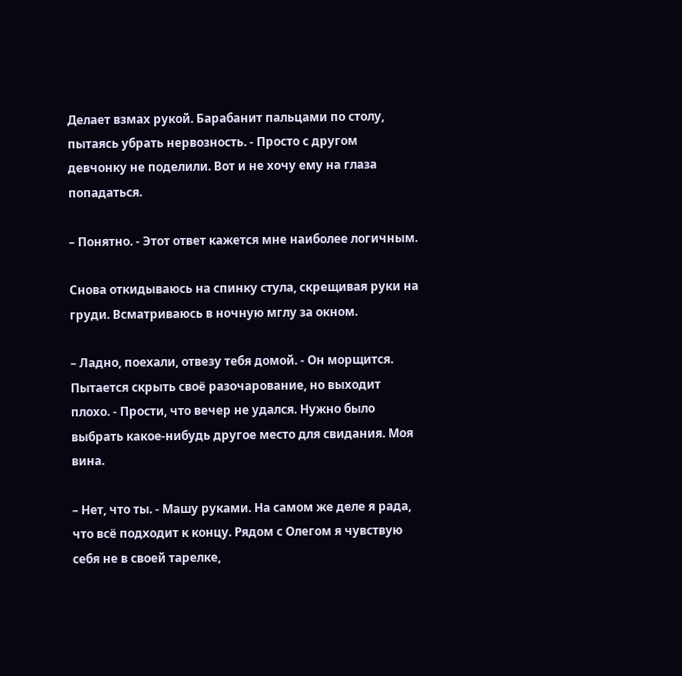Делает взмах рукой. Барабанит пальцами по столу, пытаясь убрать нервозность. - Просто с другом девчонку не поделили. Вот и не хочу ему на глаза попадаться.

– Понятно. - Этот ответ кажется мне наиболее логичным.

Снова откидываюсь на спинку стула, скрещивая руки на груди. Всматриваюсь в ночную мглу за окном.

– Ладно, поехали, отвезу тебя домой. - Он морщится. Пытается скрыть своё разочарование, но выходит плохо. - Прости, что вечер не удался. Нужно было выбрать какое-нибудь другое место для свидания. Моя вина.

– Нет, что ты. - Машу руками. На самом же деле я рада, что всё подходит к концу. Рядом с Олегом я чувствую себя не в своей тарелке,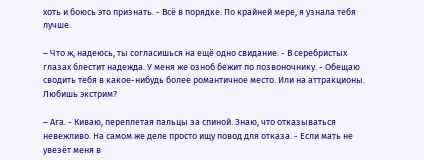хоть и боюсь это признать. - Всё в порядке. По крайней мере, я узнала тебя лучше.

– Что ж, надеюсь, ты согласишься на ещё одно свидание. - В серебристых глазах блестит надежда. У меня же озноб бежит по позвоночнику. - Обещаю сводить тебя в какое-нибудь более романтичное место. Или на аттракционы. Любишь экстрим?

– Ага. - Киваю, переплетая пальцы за спиной. Знаю, что отказываться невежливо. На самом же деле просто ищу повод для отказа. - Если мать не увезёт меня в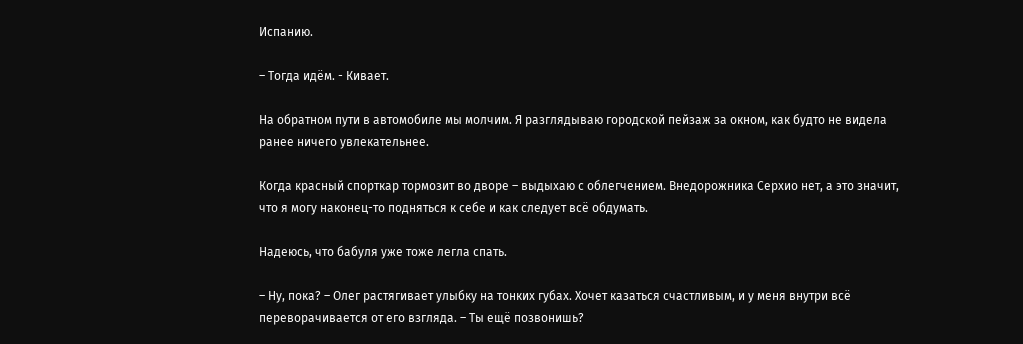Испанию.

– Тогда идём. - Кивает.

На обратном пути в автомобиле мы молчим. Я разглядываю городской пейзаж за окном, как будто не видела ранее ничего увлекательнее.

Когда красный спорткар тормозит во дворе – выдыхаю с облегчением. Внедорожника Серхио нет, а это значит, что я могу наконец-то подняться к себе и как следует всё обдумать.

Надеюсь, что бабуля уже тоже легла спать.

– Ну, пока? – Олег растягивает улыбку на тонких губах. Хочет казаться счастливым, и у меня внутри всё переворачивается от его взгляда. – Ты ещё позвонишь?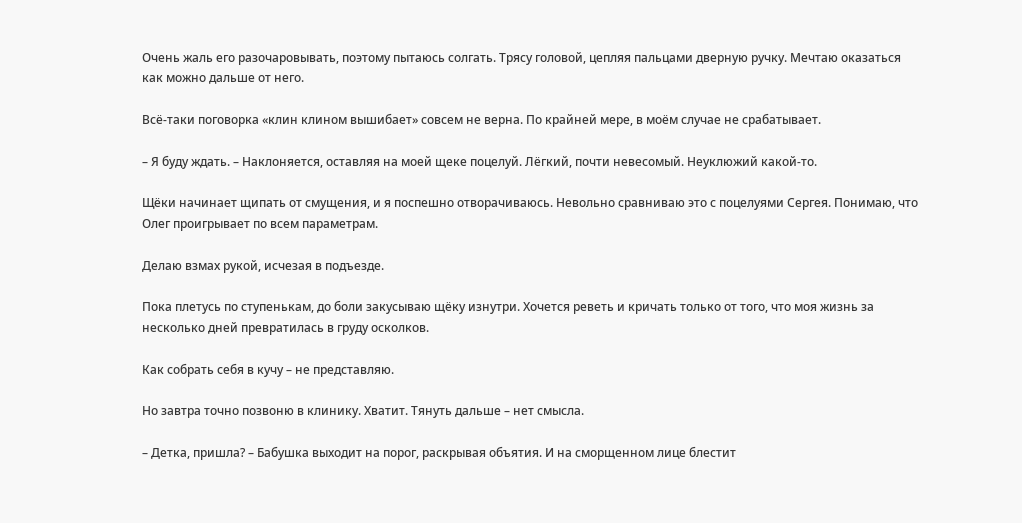Очень жаль его разочаровывать, поэтому пытаюсь солгать. Трясу головой, цепляя пальцами дверную ручку. Мечтаю оказаться как можно дальше от него.

Всё-таки поговорка «клин клином вышибает» совсем не верна. По крайней мере, в моём случае не срабатывает.

– Я буду ждать. – Наклоняется, оставляя на моей щеке поцелуй. Лёгкий, почти невесомый. Неуклюжий какой-то.

Щёки начинает щипать от смущения, и я поспешно отворачиваюсь. Невольно сравниваю это с поцелуями Сергея. Понимаю, что Олег проигрывает по всем параметрам.

Делаю взмах рукой, исчезая в подъезде.

Пока плетусь по ступенькам, до боли закусываю щёку изнутри. Хочется реветь и кричать только от того, что моя жизнь за несколько дней превратилась в груду осколков.

Как собрать себя в кучу – не представляю.

Но завтра точно позвоню в клинику. Хватит. Тянуть дальше – нет смысла.

– Детка, пришла? – Бабушка выходит на порог, раскрывая объятия. И на сморщенном лице блестит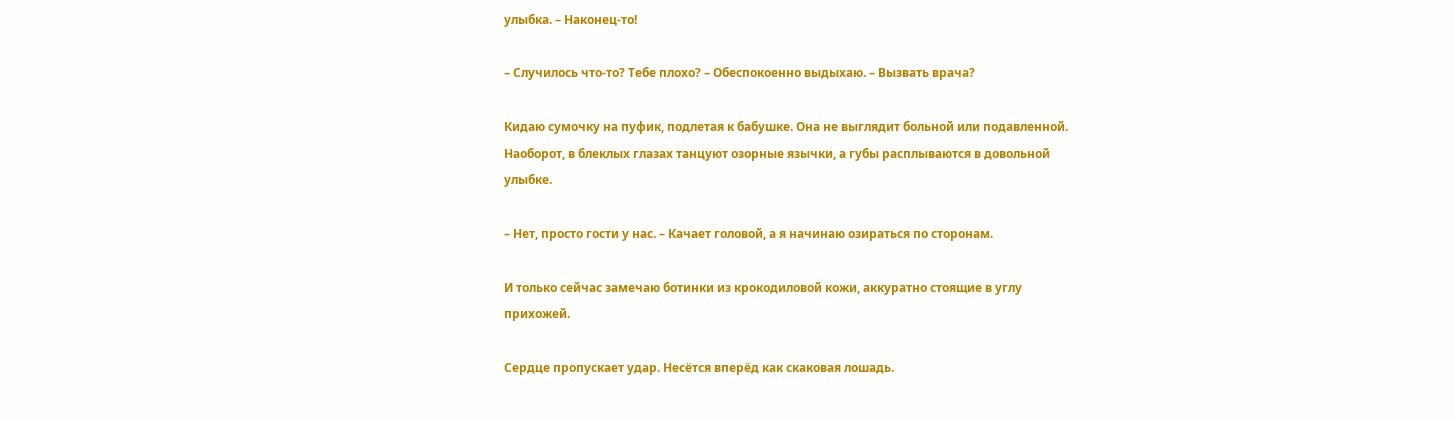улыбка. – Наконец-то!

– Случилось что-то? Тебе плохо? – Обеспокоенно выдыхаю. – Вызвать врача?

Кидаю сумочку на пуфик, подлетая к бабушке. Она не выглядит больной или подавленной. Наоборот, в блеклых глазах танцуют озорные язычки, а губы расплываются в довольной улыбке.

– Нет, просто гости у нас. – Качает головой, а я начинаю озираться по сторонам.

И только сейчас замечаю ботинки из крокодиловой кожи, аккуратно стоящие в углу прихожей.

Сердце пропускает удар. Несётся вперёд как скаковая лошадь.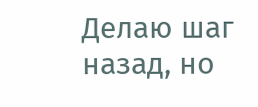Делаю шаг назад, но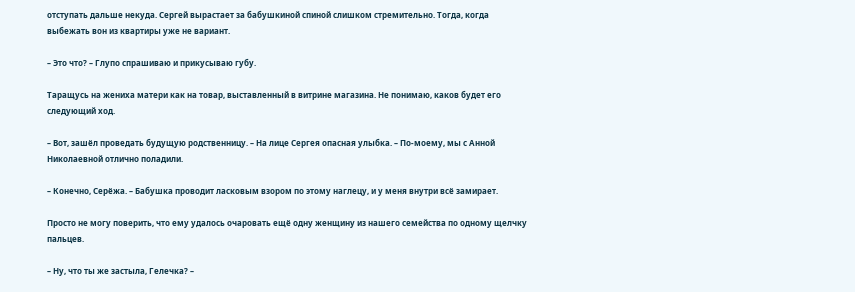отступать дальше некуда. Сергей вырастает за бабушкиной спиной слишком стремительно. Тогда, когда выбежать вон из квартиры уже не вариант.

– Это что? – Глупо спрашиваю и прикусываю губу.

Таращусь на жениха матери как на товар, выставленный в витрине магазина. Не понимаю, каков будет его следующий ход.

– Вот, зашёл проведать будущую родственницу. – На лице Сергея опасная улыбка. – По-моему, мы с Анной Николаевной отлично поладили.

– Конечно, Серёжа. – Бабушка проводит ласковым взором по этому наглецу, и у меня внутри всё замирает.

Просто не могу поверить, что ему удалось очаровать ещё одну женщину из нашего семейства по одному щелчку пальцев.

– Ну, что ты же застыла, Гелечка? –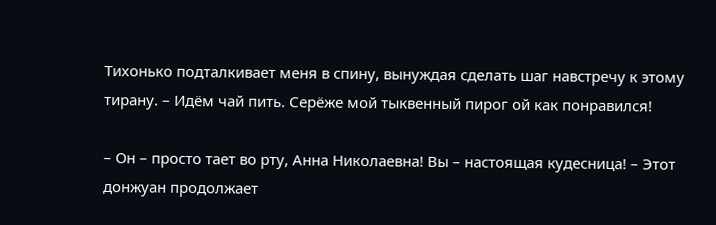Тихонько подталкивает меня в спину, вынуждая сделать шаг навстречу к этому тирану. – Идём чай пить. Серёже мой тыквенный пирог ой как понравился!

– Он – просто тает во рту, Анна Николаевна! Вы – настоящая кудесница! – Этот донжуан продолжает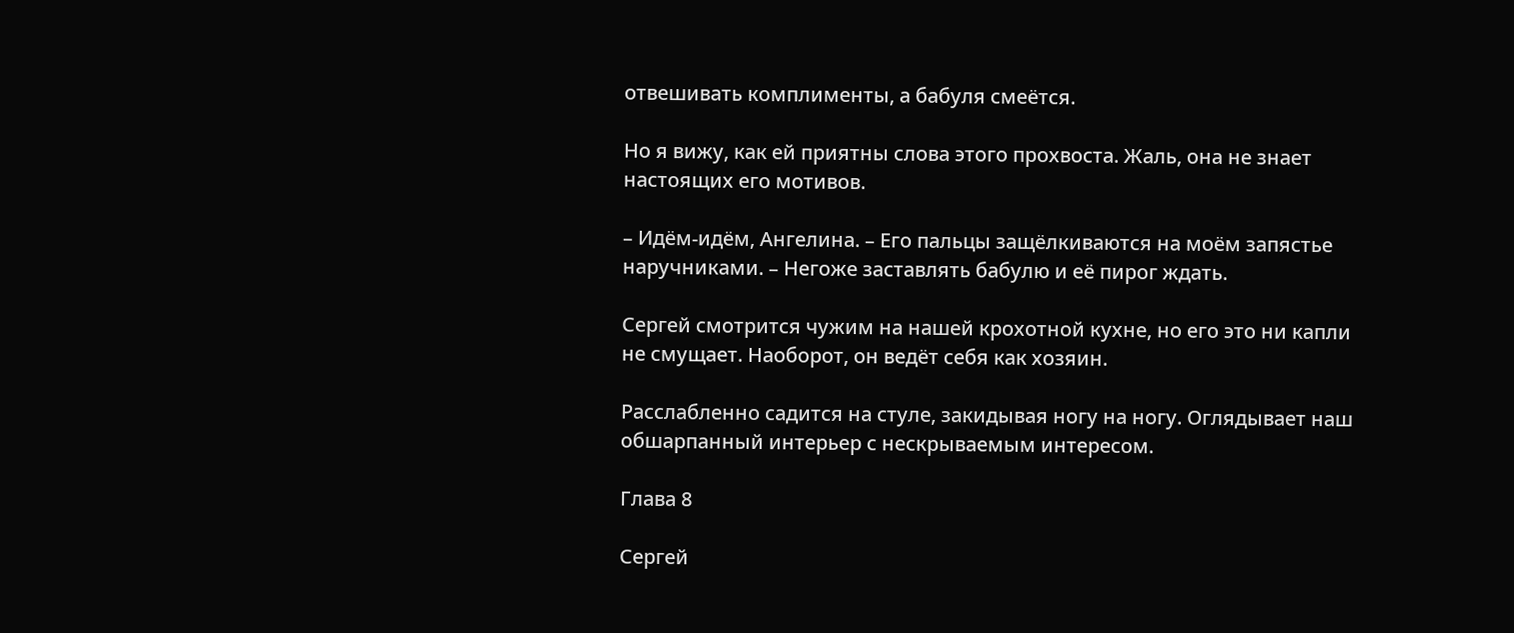отвешивать комплименты, а бабуля смеётся.

Но я вижу, как ей приятны слова этого прохвоста. Жаль, она не знает настоящих его мотивов.

– Идём-идём, Ангелина. – Его пальцы защёлкиваются на моём запястье наручниками. – Негоже заставлять бабулю и её пирог ждать.

Сергей смотрится чужим на нашей крохотной кухне, но его это ни капли не смущает. Наоборот, он ведёт себя как хозяин.

Расслабленно садится на стуле, закидывая ногу на ногу. Оглядывает наш обшарпанный интерьер с нескрываемым интересом.

Глава 8

Сергей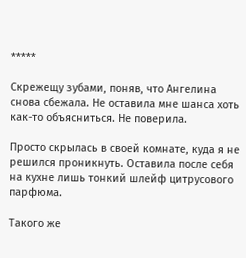*****

Скрежещу зубами, поняв, что Ангелина снова сбежала. Не оставила мне шанса хоть как-то объясниться. Не поверила.

Просто скрылась в своей комнате, куда я не решился проникнуть. Оставила после себя на кухне лишь тонкий шлейф цитрусового парфюма.

Такого же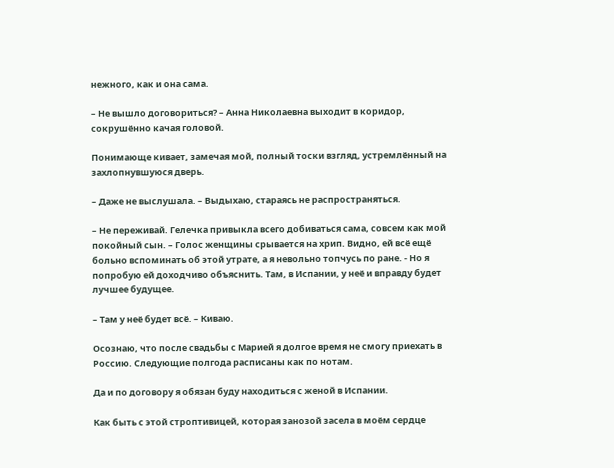нежного, как и она сама.

– Не вышло договориться? – Анна Николаевна выходит в коридор, сокрушённо качая головой.

Понимающе кивает, замечая мой, полный тоски взгляд, устремлённый на захлопнувшуюся дверь.

– Даже не выслушала. – Выдыхаю, стараясь не распространяться.

– Не переживай. Гелечка привыкла всего добиваться сама, совсем как мой покойный сын. – Голос женщины срывается на хрип. Видно, ей всё ещё больно вспоминать об этой утрате, а я невольно топчусь по ране. - Но я попробую ей доходчиво объяснить. Там, в Испании, у неё и вправду будет лучшее будущее.

– Там у неё будет всё. – Киваю.

Осознаю, что после свадьбы с Марией я долгое время не смогу приехать в Россию. Следующие полгода расписаны как по нотам.

Да и по договору я обязан буду находиться с женой в Испании.

Как быть с этой строптивицей, которая занозой засела в моём сердце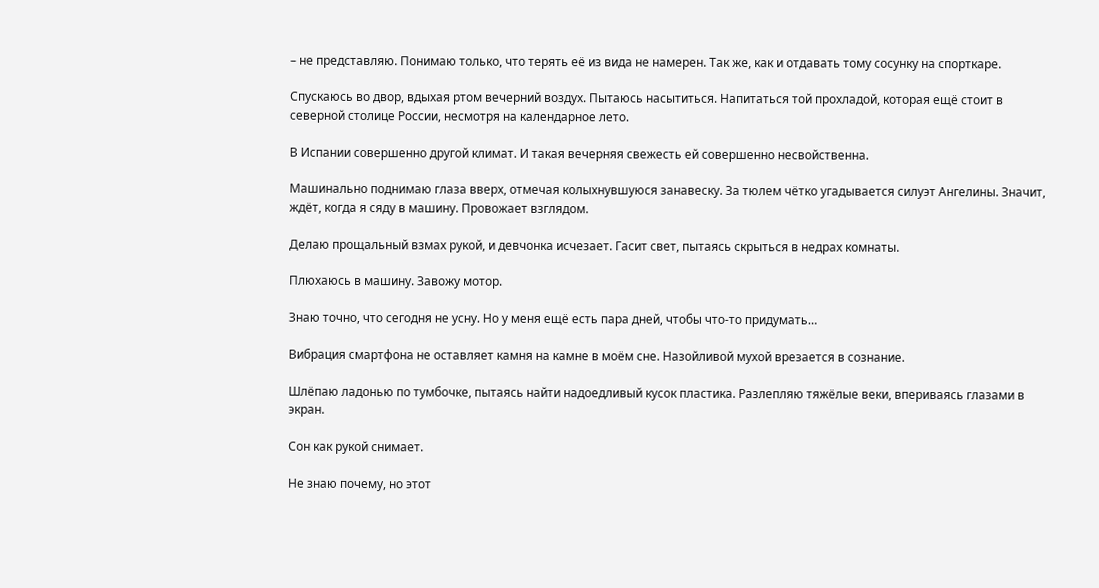– не представляю. Понимаю только, что терять её из вида не намерен. Так же, как и отдавать тому сосунку на спорткаре.

Спускаюсь во двор, вдыхая ртом вечерний воздух. Пытаюсь насытиться. Напитаться той прохладой, которая ещё стоит в северной столице России, несмотря на календарное лето.

В Испании совершенно другой климат. И такая вечерняя свежесть ей совершенно несвойственна.

Машинально поднимаю глаза вверх, отмечая колыхнувшуюся занавеску. За тюлем чётко угадывается силуэт Ангелины. Значит, ждёт, когда я сяду в машину. Провожает взглядом.

Делаю прощальный взмах рукой, и девчонка исчезает. Гасит свет, пытаясь скрыться в недрах комнаты.

Плюхаюсь в машину. Завожу мотор.

Знаю точно, что сегодня не усну. Но у меня ещё есть пара дней, чтобы что-то придумать…

Вибрация смартфона не оставляет камня на камне в моём сне. Назойливой мухой врезается в сознание.

Шлёпаю ладонью по тумбочке, пытаясь найти надоедливый кусок пластика. Разлепляю тяжёлые веки, впериваясь глазами в экран.

Сон как рукой снимает.

Не знаю почему, но этот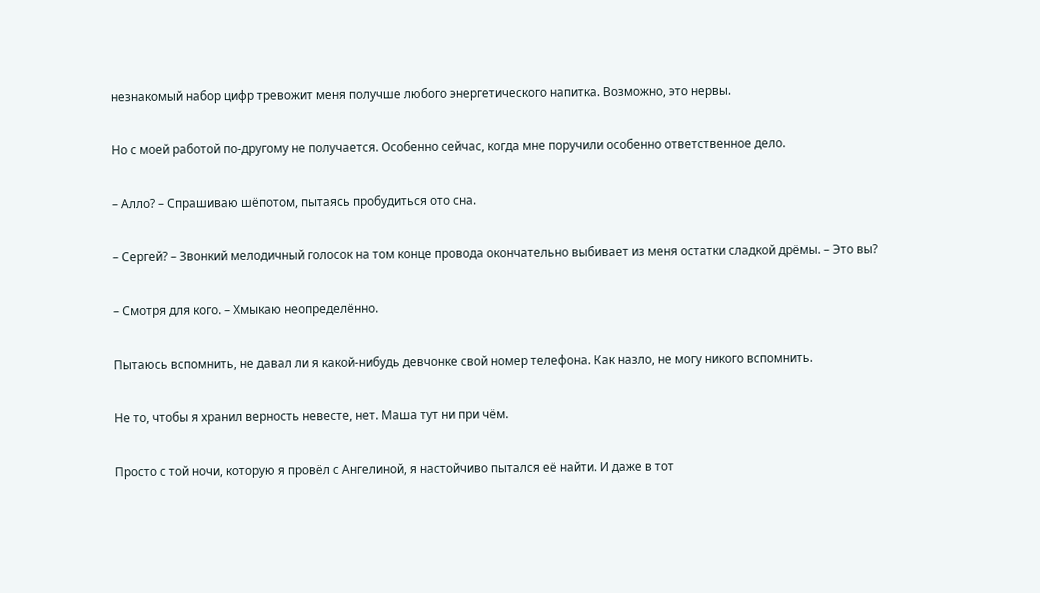незнакомый набор цифр тревожит меня получше любого энергетического напитка. Возможно, это нервы.

Но с моей работой по-другому не получается. Особенно сейчас, когда мне поручили особенно ответственное дело.

– Алло? – Спрашиваю шёпотом, пытаясь пробудиться ото сна.

– Сергей? – Звонкий мелодичный голосок на том конце провода окончательно выбивает из меня остатки сладкой дрёмы. – Это вы?

– Смотря для кого. – Хмыкаю неопределённо.

Пытаюсь вспомнить, не давал ли я какой-нибудь девчонке свой номер телефона. Как назло, не могу никого вспомнить.

Не то, чтобы я хранил верность невесте, нет. Маша тут ни при чём.

Просто с той ночи, которую я провёл с Ангелиной, я настойчиво пытался её найти. И даже в тот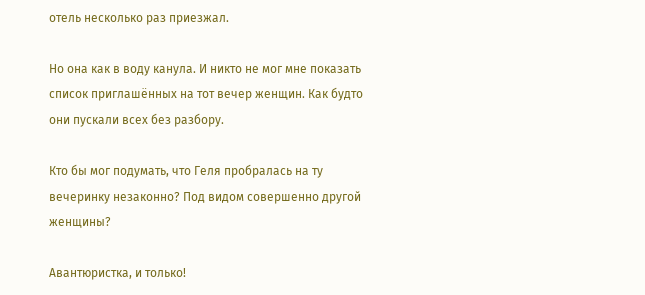отель несколько раз приезжал.

Но она как в воду канула. И никто не мог мне показать список приглашённых на тот вечер женщин. Как будто они пускали всех без разбору.

Кто бы мог подумать, что Геля пробралась на ту вечеринку незаконно? Под видом совершенно другой женщины?

Авантюристка, и только!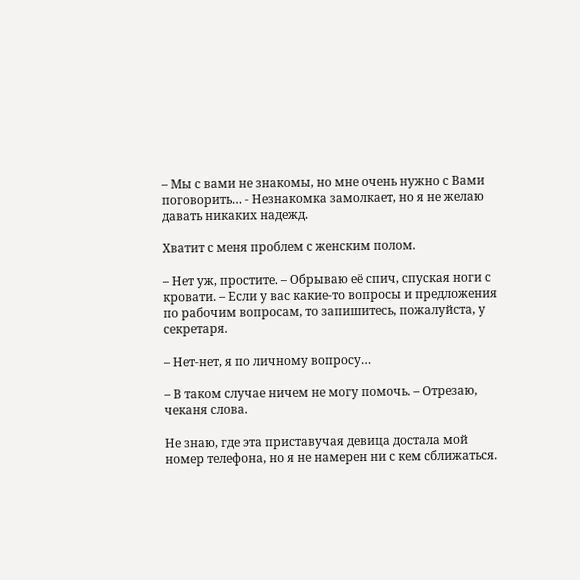– Мы с вами не знакомы, но мне очень нужно с Вами поговорить… - Незнакомка замолкает, но я не желаю давать никаких надежд.

Хватит с меня проблем с женским полом.

– Нет уж, простите. – Обрываю её спич, спуская ноги с кровати. – Если у вас какие-то вопросы и предложения по рабочим вопросам, то запишитесь, пожалуйста, у секретаря.

– Нет-нет, я по личному вопросу…

– В таком случае ничем не могу помочь. – Отрезаю, чеканя слова.

Не знаю, где эта приставучая девица достала мой номер телефона, но я не намерен ни с кем сближаться.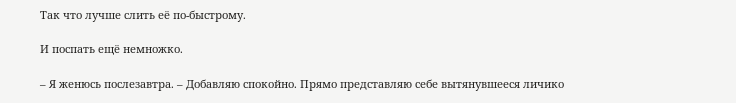Так что лучше слить её по-быстрому.

И поспать ещё немножко.

– Я женюсь послезавтра. – Добавляю спокойно. Прямо представляю себе вытянувшееся личико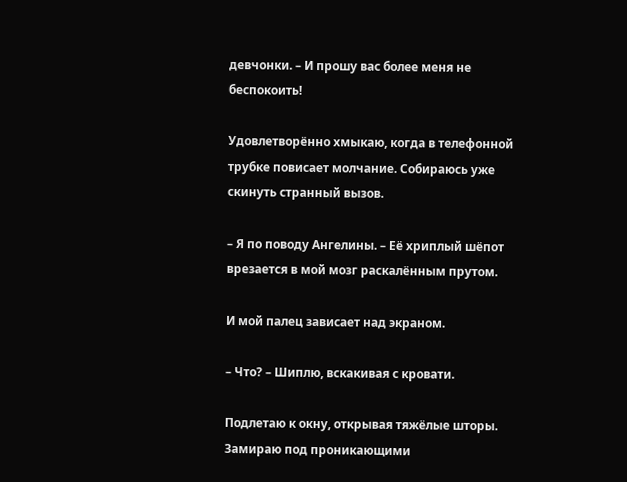девчонки. – И прошу вас более меня не беспокоить!

Удовлетворённо хмыкаю, когда в телефонной трубке повисает молчание. Собираюсь уже скинуть странный вызов.

– Я по поводу Ангелины. – Её хриплый шёпот врезается в мой мозг раскалённым прутом.

И мой палец зависает над экраном.

– Что? – Шиплю, вскакивая с кровати.

Подлетаю к окну, открывая тяжёлые шторы. Замираю под проникающими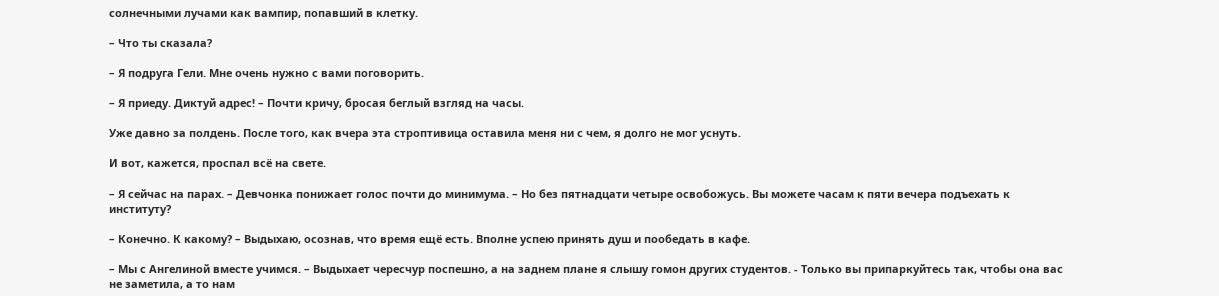солнечными лучами как вампир, попавший в клетку.

– Что ты сказала?

– Я подруга Гели. Мне очень нужно с вами поговорить.

– Я приеду. Диктуй адрес! – Почти кричу, бросая беглый взгляд на часы.

Уже давно за полдень. После того, как вчера эта строптивица оставила меня ни с чем, я долго не мог уснуть.

И вот, кажется, проспал всё на свете.

– Я сейчас на парах. – Девчонка понижает голос почти до минимума. – Но без пятнадцати четыре освобожусь. Вы можете часам к пяти вечера подъехать к институту?

– Конечно. К какому? – Выдыхаю, осознав, что время ещё есть. Вполне успею принять душ и пообедать в кафе.

– Мы с Ангелиной вместе учимся. – Выдыхает чересчур поспешно, а на заднем плане я слышу гомон других студентов. - Только вы припаркуйтесь так, чтобы она вас не заметила, а то нам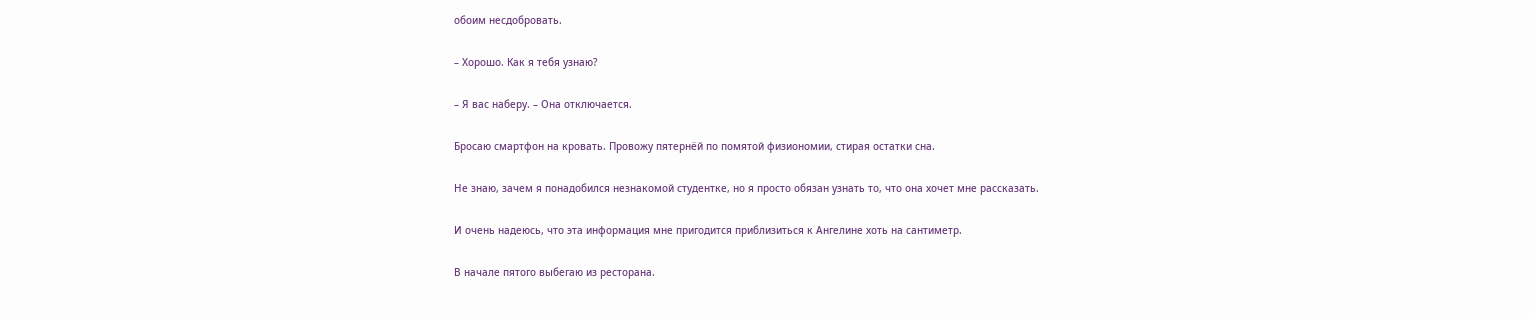обоим несдобровать.

– Хорошо. Как я тебя узнаю?

– Я вас наберу. – Она отключается.

Бросаю смартфон на кровать. Провожу пятернёй по помятой физиономии, стирая остатки сна.

Не знаю, зачем я понадобился незнакомой студентке, но я просто обязан узнать то, что она хочет мне рассказать.

И очень надеюсь, что эта информация мне пригодится приблизиться к Ангелине хоть на сантиметр.

В начале пятого выбегаю из ресторана.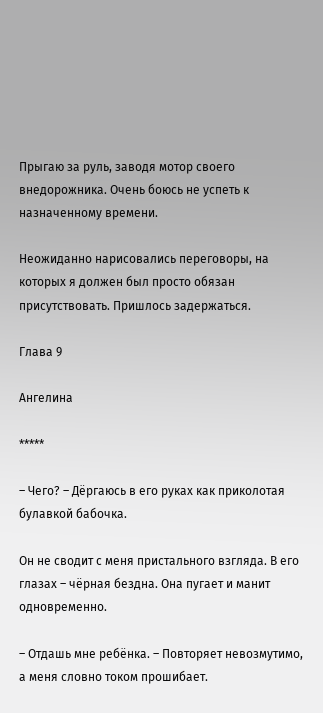Прыгаю за руль, заводя мотор своего внедорожника. Очень боюсь не успеть к назначенному времени.

Неожиданно нарисовались переговоры, на которых я должен был просто обязан присутствовать. Пришлось задержаться.

Глава 9

Ангелина

*****

– Чего? – Дёргаюсь в его руках как приколотая булавкой бабочка.

Он не сводит с меня пристального взгляда. В его глазах – чёрная бездна. Она пугает и манит одновременно.

– Отдашь мне ребёнка. – Повторяет невозмутимо, а меня словно током прошибает.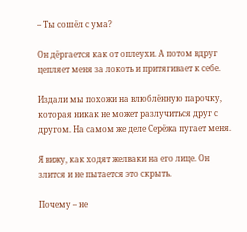– Ты сошёл с ума?

Он дёргается как от оплеухи. А потом вдруг цепляет меня за локоть и притягивает к себе.

Издали мы похожи на влюблённую парочку, которая никак не может разлучиться друг с другом. На самом же деле Серёжа пугает меня.

Я вижу, как ходят желваки на его лице. Он злится и не пытается это скрыть.

Почему – не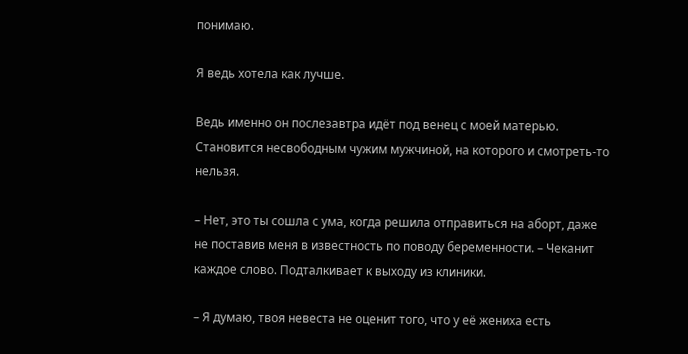понимаю.

Я ведь хотела как лучше.

Ведь именно он послезавтра идёт под венец с моей матерью. Становится несвободным чужим мужчиной, на которого и смотреть-то нельзя.

– Нет, это ты сошла с ума, когда решила отправиться на аборт, даже не поставив меня в известность по поводу беременности. – Чеканит каждое слово. Подталкивает к выходу из клиники.

– Я думаю, твоя невеста не оценит того, что у её жениха есть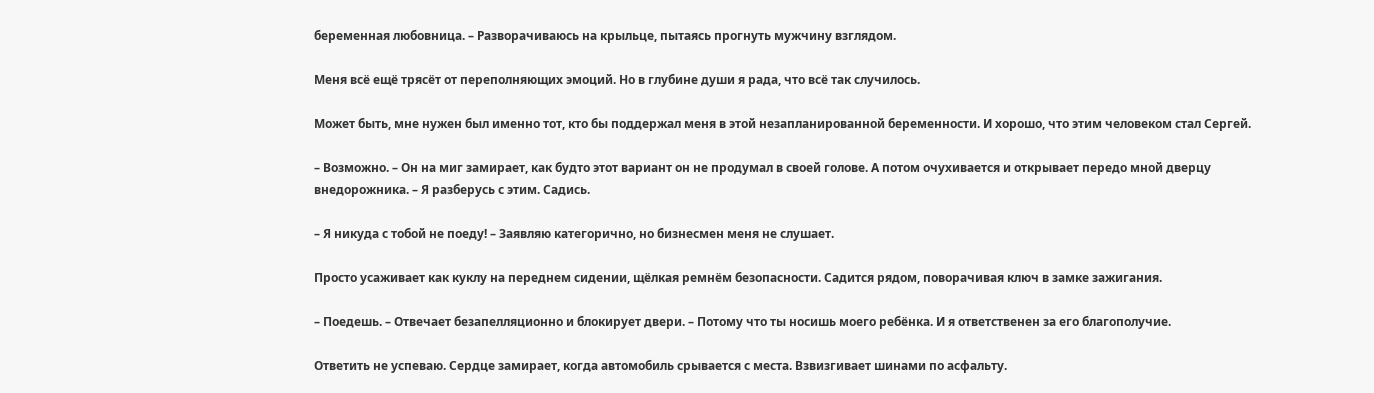беременная любовница. – Разворачиваюсь на крыльце, пытаясь прогнуть мужчину взглядом.

Меня всё ещё трясёт от переполняющих эмоций. Но в глубине души я рада, что всё так случилось.

Может быть, мне нужен был именно тот, кто бы поддержал меня в этой незапланированной беременности. И хорошо, что этим человеком стал Сергей.

– Возможно. – Он на миг замирает, как будто этот вариант он не продумал в своей голове. А потом очухивается и открывает передо мной дверцу внедорожника. – Я разберусь с этим. Садись.

– Я никуда с тобой не поеду! – Заявляю категорично, но бизнесмен меня не слушает.

Просто усаживает как куклу на переднем сидении, щёлкая ремнём безопасности. Садится рядом, поворачивая ключ в замке зажигания.

– Поедешь. – Отвечает безапелляционно и блокирует двери. – Потому что ты носишь моего ребёнка. И я ответственен за его благополучие.

Ответить не успеваю. Сердце замирает, когда автомобиль срывается с места. Взвизгивает шинами по асфальту.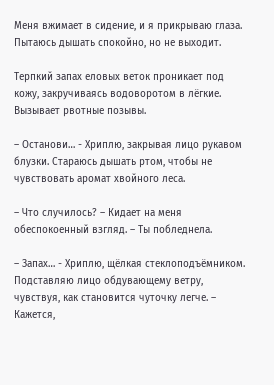Меня вжимает в сидение, и я прикрываю глаза. Пытаюсь дышать спокойно, но не выходит.

Терпкий запах еловых веток проникает под кожу, закручиваясь водоворотом в лёгкие. Вызывает рвотные позывы.

– Останови… - Хриплю, закрывая лицо рукавом блузки. Стараюсь дышать ртом, чтобы не чувствовать аромат хвойного леса.

– Что случилось? – Кидает на меня обеспокоенный взгляд. – Ты побледнела.

– Запах… - Хриплю, щёлкая стеклоподъёмником. Подставляю лицо обдувающему ветру, чувствуя, как становится чуточку легче. – Кажется,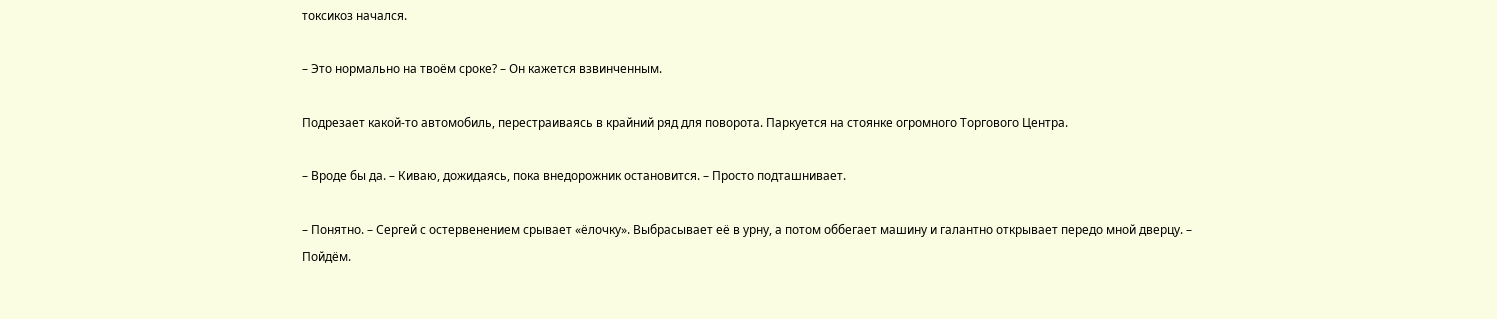токсикоз начался.

– Это нормально на твоём сроке? – Он кажется взвинченным.

Подрезает какой-то автомобиль, перестраиваясь в крайний ряд для поворота. Паркуется на стоянке огромного Торгового Центра.

– Вроде бы да. – Киваю, дожидаясь, пока внедорожник остановится. – Просто подташнивает.

– Понятно. – Сергей с остервенением срывает «ёлочку». Выбрасывает её в урну, а потом оббегает машину и галантно открывает передо мной дверцу. – Пойдём.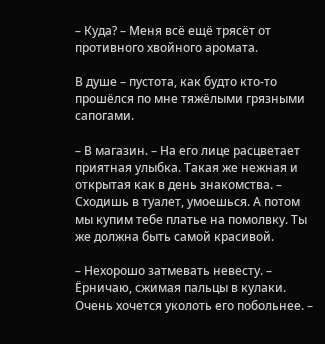– Куда? – Меня всё ещё трясёт от противного хвойного аромата.

В душе – пустота, как будто кто-то прошёлся по мне тяжёлыми грязными сапогами.

– В магазин. – На его лице расцветает приятная улыбка. Такая же нежная и открытая как в день знакомства. – Сходишь в туалет, умоешься. А потом мы купим тебе платье на помолвку. Ты же должна быть самой красивой.

– Нехорошо затмевать невесту. – Ёрничаю, сжимая пальцы в кулаки. Очень хочется уколоть его побольнее. –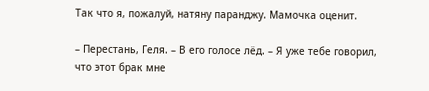Так что я, пожалуй, натяну паранджу. Мамочка оценит.

– Перестань, Геля. – В его голосе лёд. – Я уже тебе говорил, что этот брак мне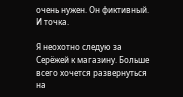очень нужен. Он фиктивный. И точка.

Я неохотно следую за Серёжей к магазину. Больше всего хочется развернуться на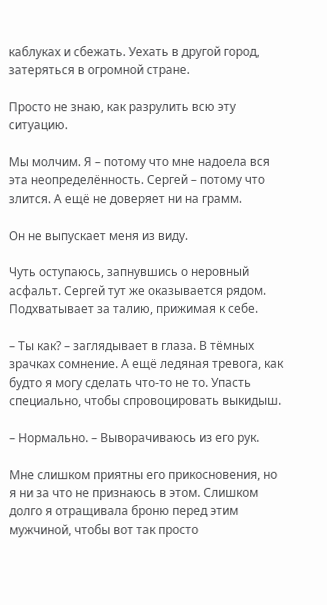каблуках и сбежать. Уехать в другой город, затеряться в огромной стране.

Просто не знаю, как разрулить всю эту ситуацию.

Мы молчим. Я – потому что мне надоела вся эта неопределённость. Сергей – потому что злится. А ещё не доверяет ни на грамм.

Он не выпускает меня из виду.

Чуть оступаюсь, запнувшись о неровный асфальт. Сергей тут же оказывается рядом. Подхватывает за талию, прижимая к себе.

– Ты как? – заглядывает в глаза. В тёмных зрачках сомнение. А ещё ледяная тревога, как будто я могу сделать что-то не то. Упасть специально, чтобы спровоцировать выкидыш.

– Нормально. – Выворачиваюсь из его рук.

Мне слишком приятны его прикосновения, но я ни за что не признаюсь в этом. Слишком долго я отращивала броню перед этим мужчиной, чтобы вот так просто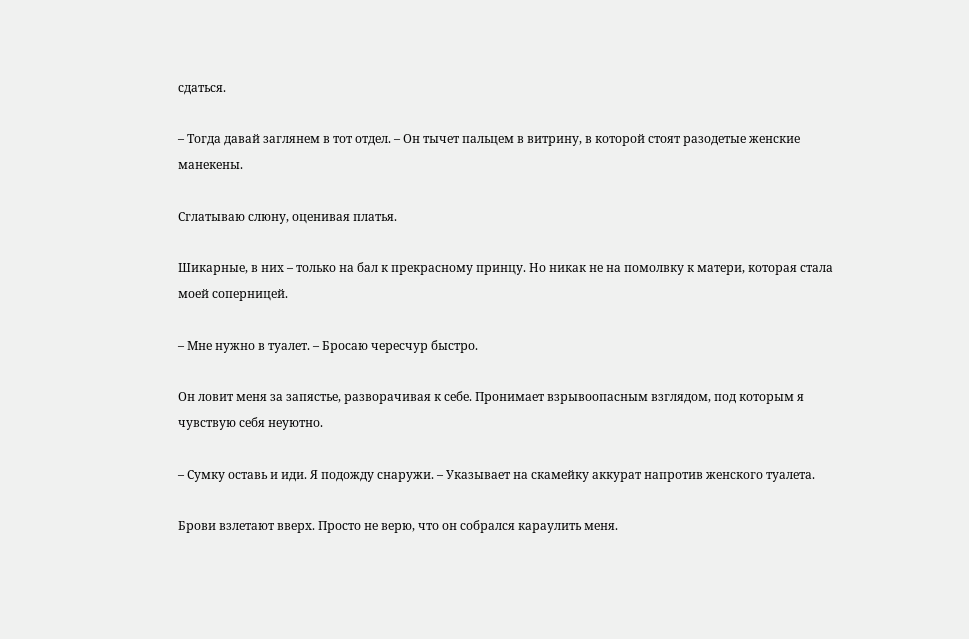сдаться.

– Тогда давай заглянем в тот отдел. – Он тычет пальцем в витрину, в которой стоят разодетые женские манекены.

Сглатываю слюну, оценивая платья.

Шикарные, в них – только на бал к прекрасному принцу. Но никак не на помолвку к матери, которая стала моей соперницей.

– Мне нужно в туалет. – Бросаю чересчур быстро.

Он ловит меня за запястье, разворачивая к себе. Пронимает взрывоопасным взглядом, под которым я чувствую себя неуютно.

– Сумку оставь и иди. Я подожду снаружи. – Указывает на скамейку аккурат напротив женского туалета.

Брови взлетают вверх. Просто не верю, что он собрался караулить меня.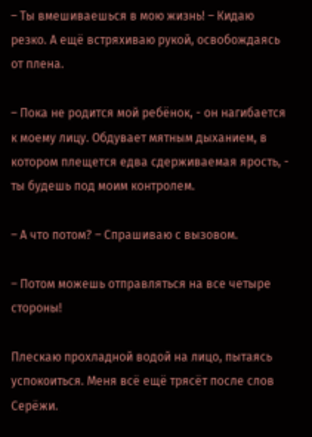– Ты вмешиваешься в мою жизнь! – Кидаю резко. А ещё встряхиваю рукой, освобождаясь от плена.

– Пока не родится мой ребёнок, - он нагибается к моему лицу. Обдувает мятным дыханием, в котором плещется едва сдерживаемая ярость, - ты будешь под моим контролем.

– А что потом? – Спрашиваю с вызовом.

– Потом можешь отправляться на все четыре стороны!

Плескаю прохладной водой на лицо, пытаясь успокоиться. Меня всё ещё трясёт после слов Серёжи.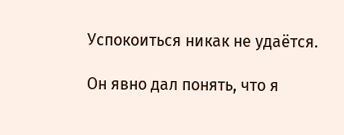Успокоиться никак не удаётся.

Он явно дал понять, что я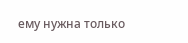ему нужна только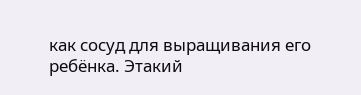как сосуд для выращивания его ребёнка. Этакий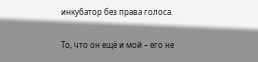инкубатор без права голоса.

То, что он ещё и мой – его не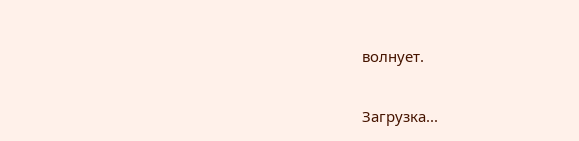волнует.

Загрузка...